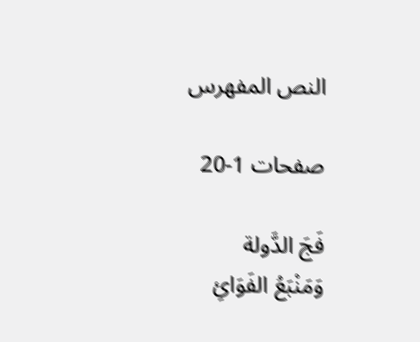النص المفهرس

صفحات 1-20

فَجَ الدَّولة
وَمَنْبَعُ الفَوَائِ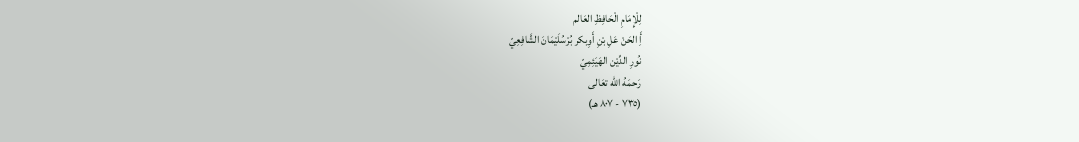لِلْإِمَامِ الْحَافِظِ العَالم
أَِ الحَنْ عَلِ بْنِ أَوِبكر بُرْسُلَيْمَانَ الشَّافِعِيّ
نُورِ الدِّيْن الهَيَئِمِيّ
رَحمَهُ الله تعَالى
(٧٣٥ - ٨٠٧ هـ)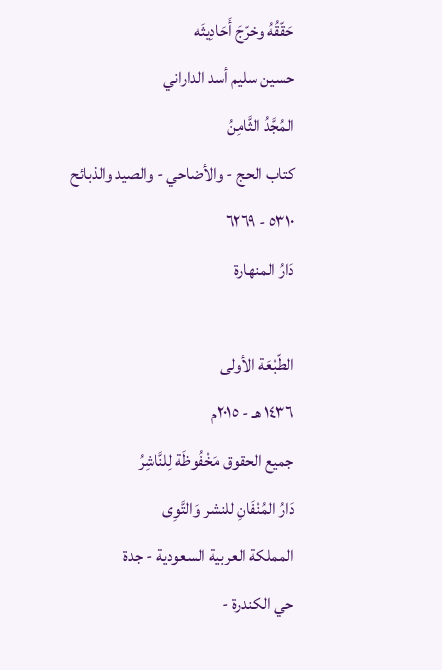حَقّقُهُ وخرّجَ أَحَادِيثَه
حسين سليم أسد الداراني
المُجَّدُ الثَّامِنُ
كتاب الحج - والأضاحي - والصيد والذبائح
٥٣١٠ - ٦٢٦٩
دَارُ المنهارة

الطّبْعَة الأولى
١٤٣٦ هـ - ٢٠١٥م
جميع الحقوق مَخْفُوظَة لِلنَّاشِرُ
دَارُ المُنْفَانِ للنشر وَالتَّوِى
المملكة العربية السعودية - جدة
حي الكندرة -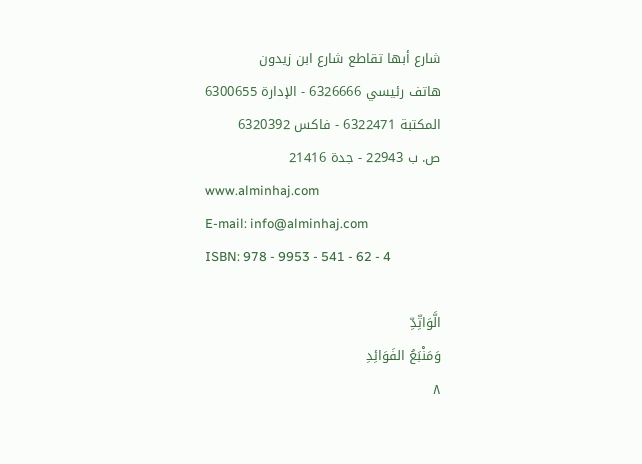شارع أبها تقاطع شارع ابن زيدون
هاتف رئيسي 6326666 - الإدارة 6300655
المكتبة 6322471 - فاكس 6320392
ص. ب 22943 - جدة 21416
www.alminhaj.com
E-mail: info@alminhaj.com
ISBN: 978 - 9953 - 541 - 62 - 4

الَّوَاتِّدِّ
وَمَنْبَعُ الفَوَائِدِ
٨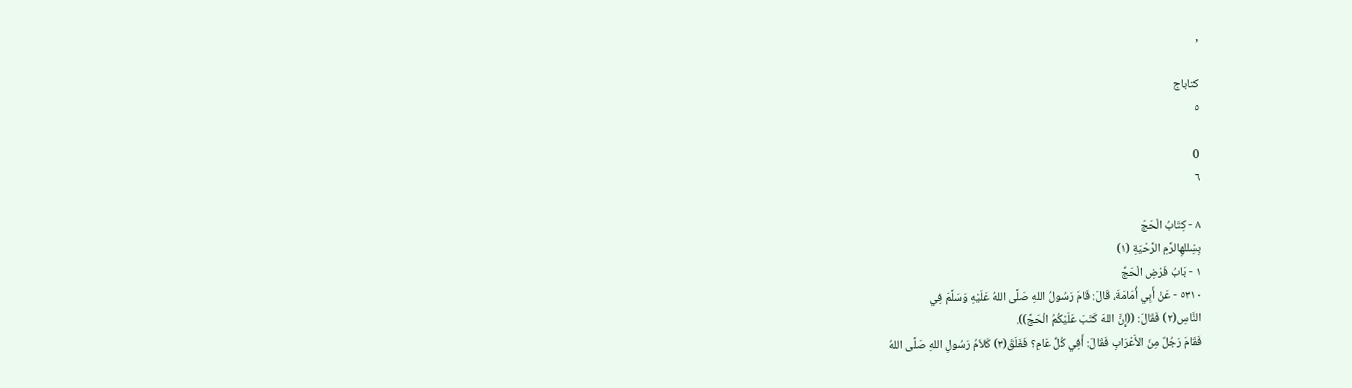,

کتاباج
٥

0
٦

٨ - كِتَابُ الْحَجّ
بِسِْللهِالرَّمِ الرَّحْيَةِ (١)
١ - بَابُ فَرْضِ الْحَجِّ
٥٣١٠ - عَنْ أَبِي أُمَامَةَ، قَالَ: قَامَ رَسُولُ اللهِ صَلَّى اللهُ عَلَيْهِ وَسَلَّمَ فِي
النَّاسِ(٢) فَقَالَ: ((إِنَّ اللهَ كَتَبَ عَلَيْكُمُ الْحَجَّ)).
فَقَامَ رَجُلٌ مِنَ الأَعْرَابِ فَقَالَ: أَفِي كُلِّ عَامِ؟ فَغَلَقَ(٣) كَلاَمُ رَسُولِ اللهِ صَلَّى اللهُ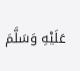عَلَيْهِ وَسَلَّمَ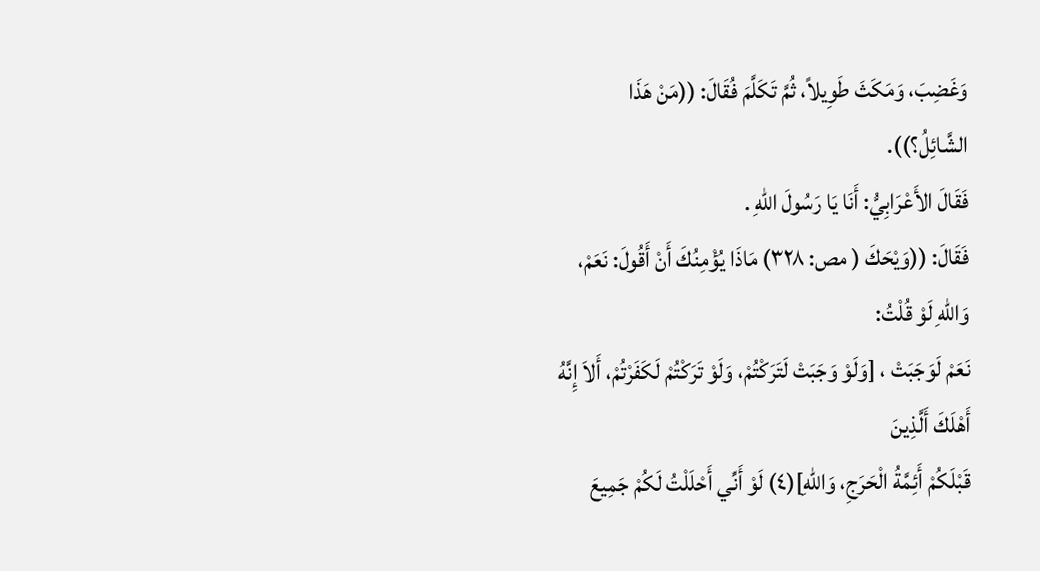وَغَضِبَ، وَمَكَثَ طَوِيلاً، ثُمَّ تَكَلَّمَ فُقَالَ: ((مَنْ هَذَا الشَّائِلُ؟)).
فَقَالَ الأَعْرَابِيُّ: أَنَا يَا رَسُولَ اللهِ .
فَقَالَ: ((وَيْحَكَ ( مص: ٣٢٨) مَاذَا يُؤْمِنُكَ أَنْ أَقُولَ: نَعَمْ، وَاللهِ لَوْ قُلْتُ:
نَعَمْ لَوَجَبَتْ ، [وَلَوْ وَجَبَتْ لَتَرَكْتُمْ، وَلَوْ تَرَكْتُمْ لَكَفَرْتُمْ، أَلاَ إِنَّهُ أَهْلَكَ أَلَّذِينَ
قَبْلَكُمْ أَئِمَّةُ الْحَرَجِ، وَاللهِ](٤) لَوْ أَنِّي أَحْلَلْتُ لَكُمْ جَمِيعَ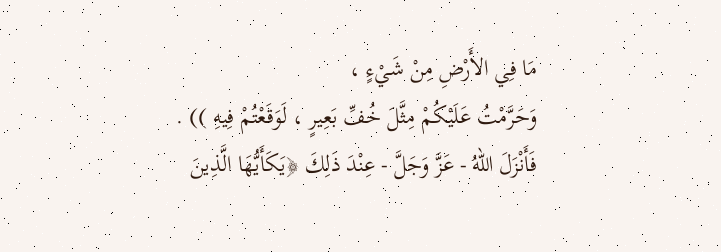مَا فِي الأَرْضِ مِنْ شَيْءٍ ،
وَحَرَّمْتُ عَلَيْكُمْ مِثَّلَ خُفِّ بَعِيرٍ ، لَوَقَعْتُمْ فِيهِ )) .
فَأَنْزَلَ اللهُ - عَزَّ وَجَلَّ - عِنْدَ ذَلِكَ ﴿يَكَأَيُّهَا الَّذِينَ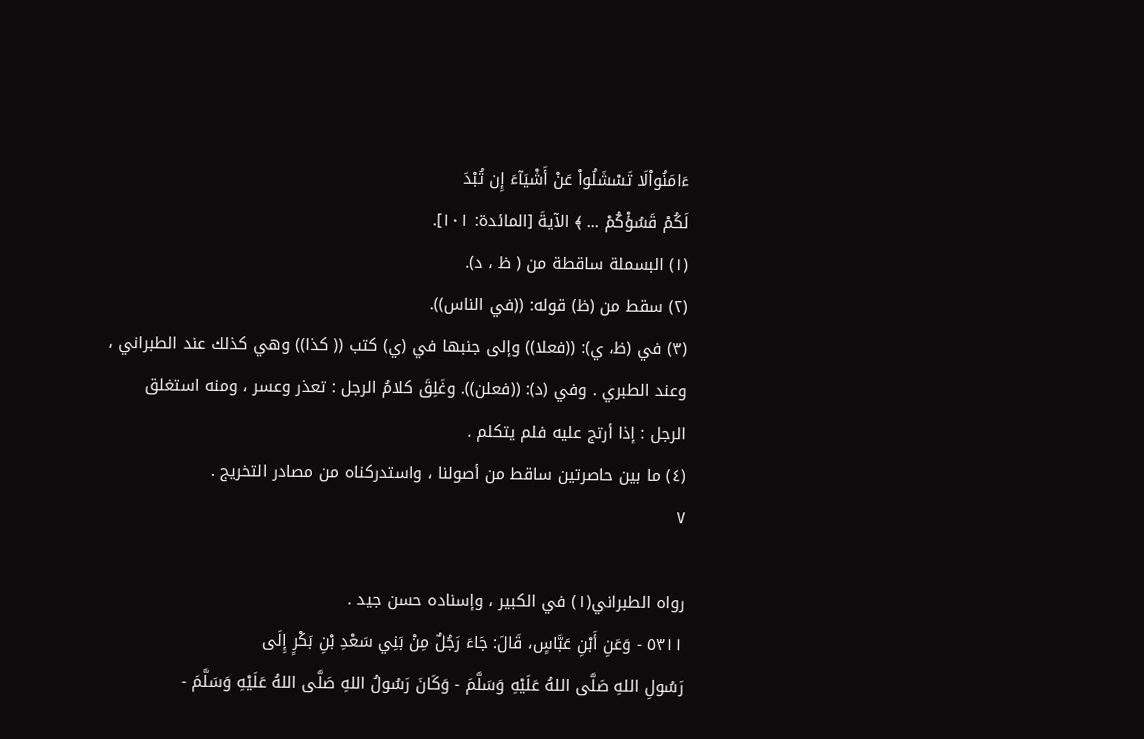ءَامَنُواْلَا تَسْشَلُواْ عَنْ أَشْيَآءَ إِن تُبْدَ
لَكُمْ قَسُؤْكُمْ ... ﴾ الآيةَ [المائدة: ١٠١].
(١) البسملة ساقطة من ( ظ ، د).
(٢) سقط من (ظ) قوله: ((في الناس)).
(٣) في (ظ، ي): ((فعلا)) وإلى جنبها في (ي) كتب (( كذا)) وهي كذلك عند الطبراني ،
وعند الطبري . وفي (د): ((فعلن)). وغَلِقَ كلامُ الرجل : تعذر وعسر ، ومنه استغلق
الرجل : إذا أرتج عليه فلم يتكلم .
(٤) ما بين حاصرتين ساقط من أصولنا ، واستدركناه من مصادر التخريج .
٧

رواه الطبراني(١) في الكبير ، وإسناده حسن جيد .
٥٣١١ - وَعَنِ أَبْنِ عَبَّاسٍ، قَالَ: جَاءَ رَجُلٌ مِنْ بَنِي سَعْدِ بْنِ بَكْرٍ إِلَى
رَسُولِ اللهِ صَلَّى اللهُ عَلَيْهِ وَسَلَّمَ - وَكَانَ رَسُولُ اللهِ صَلَّى اللهُ عَلَيْهِ وَسَلَّمَ -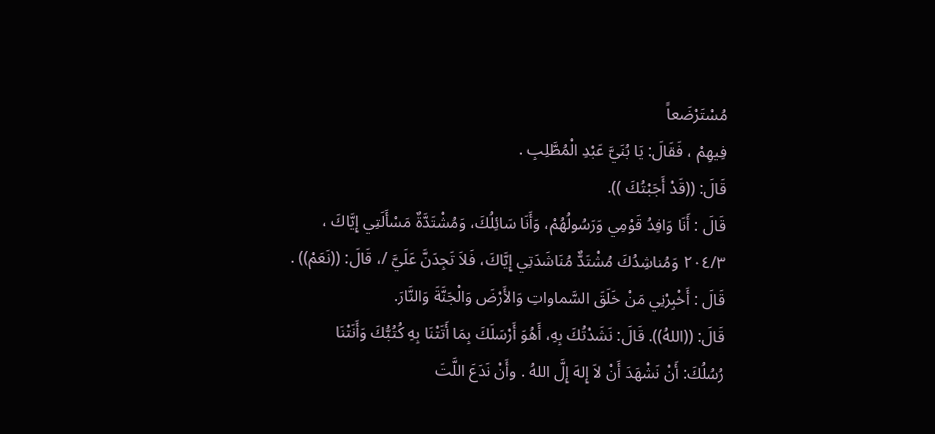مُسْتَرْضَعاً
فِيهِمْ ، فَقَالَ: يَا بُنَيَّ عَبْدِ الْمُطَّلِبِ .
قَالَ: ((قَدْ أَجَبْتُكَ )).
قَالَ : أَنَا وَافِدُ قَوْمِي وَرَسُولُهُمْ، وَأَنَا سَائِلُكَ، وَمُشْتَدَّةٌ مَسْأَلَتِي إِيَّاكَ ،
٢٠٤/٣ وَمُناشِدُكَ مُشْتَدٌّ مُنَاشَدَتِي إِيَّاكَ، فَلاَ تَجِدَنَّ عَلَيَّ /، قَالَ: ((نَعَمْ)) .
قَالَ : أَخْبِرْنِي مَنْ خَلَقَ السَّماواتِ وَالأَرْضَ وَالْجَنَّةَ وَالنَّارَ.
قَالَ: ((اللهُ)). قَالَ: نَشَدْتُكَ بِهِ، أَهُوَ أَرْسَلَكَ بِمَا أَتَتْنَا بِهِ كُتُبُّكَ وَأَنَتْنَا
رُسُلُكَ: أَنْ نَشْهَدَ أَنْ لاَ إِلهَ إِلَّ اللهُ . وأَنْ نَدَعَ اللَّتَ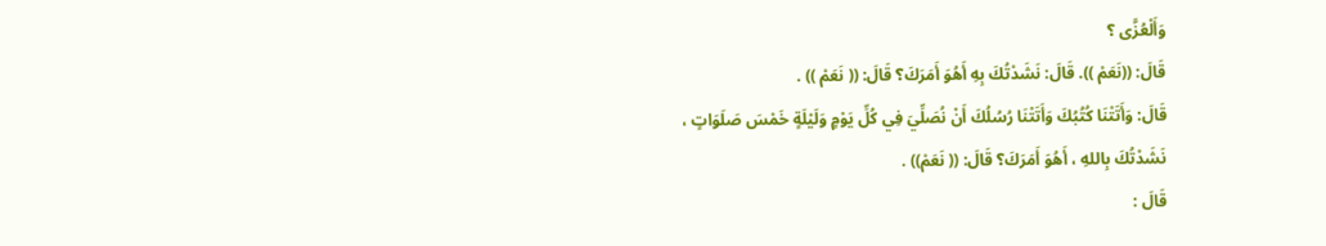وَأَلْعُزَّى ؟
قَالَ: ((نَعَمْ )). قَالَ: نَشَدْتُكَ بِهِ أَهُوَ أَمَرَكَ؟ قَالَ: (( نَعَمْ )) .
قَالَ: وَأَتَتْنَا كُتُبُكَ وَأَتَتْنَا رُسُلُكَ أَنْ نُصَلِّيَ فِي كُلِّ يَوْمٍ وَلَيْلَةٍ خَمْسَ صَلَوَاتٍ ،
نَشَدْتُكَ بِاللهِ ، أَهُوَ أَمَرَكَ؟ قَالَ: (( نَعَمْ)) .
قَالَ :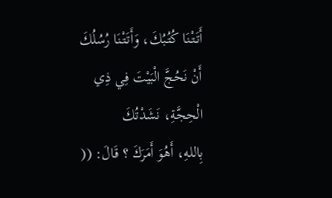أَتَتْنَا كُتُبُكَ، وَأَتَتْنَا رُسُلُكَ أَنْ نَحُجَّ الْبَيْتَ فِي ذِي الْحِجَّةِ، نَشَدْتُكَ
بِاللهِ، أَهُوَ أَمَرَكَ ؟ قَالَ: ((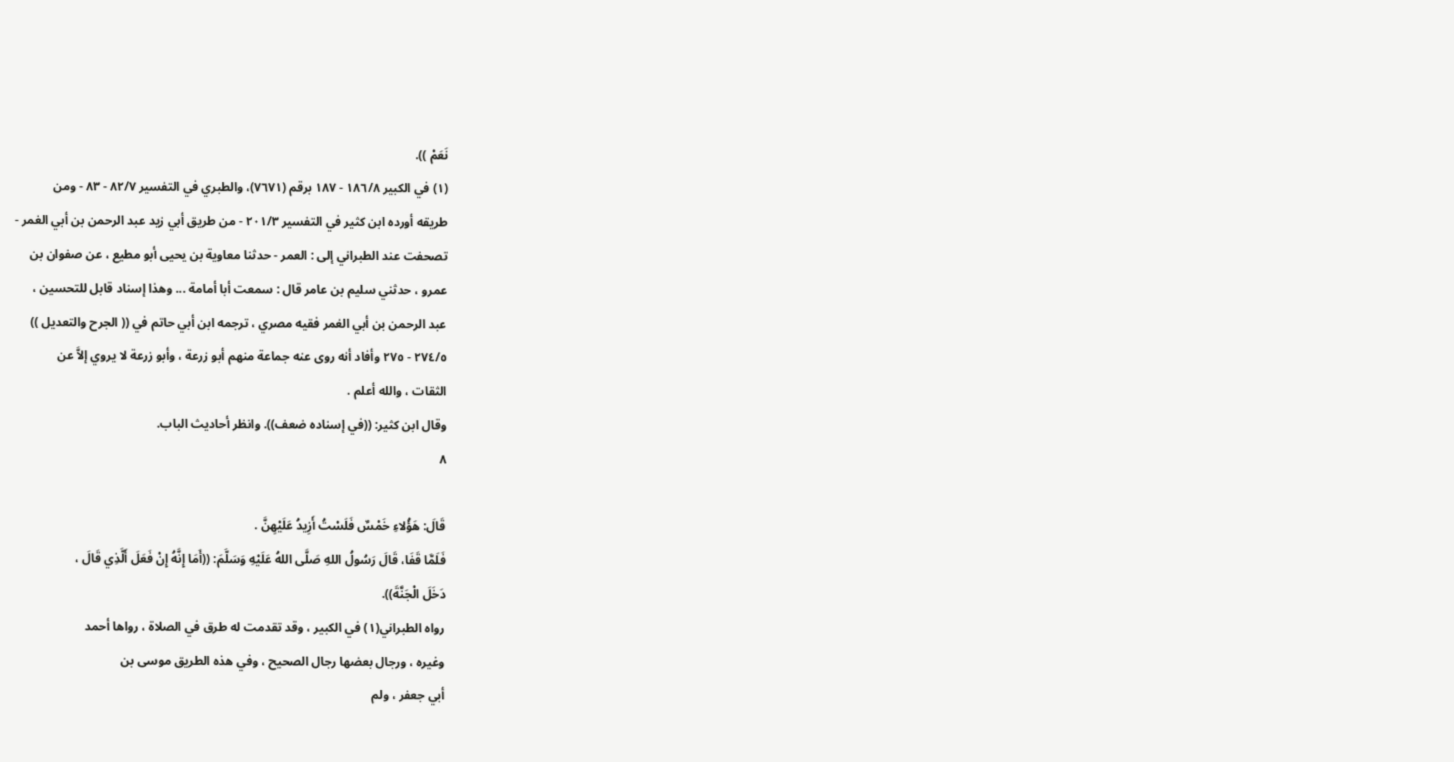نَعَمْ )).
(١) في الكبير ١٨٦/٨ - ١٨٧ برقم (٧٦٧١)، والطبري في التفسير ٨٢/٧ - ٨٣ - ومن
طريقه أورده ابن كثير في التفسير ٢٠١/٣ - من طريق أبي زيد عبد الرحمن بن أبي الغمر -
تصحفت عند الطبراني إلى : العمر - حدثنا معاوية بن يحيى أبو مطيع ، عن صفوان بن
عمرو ، حدثني سليم بن عامر قال : سمعت أبا أمامة ... وهذا إسناد قابل للتحسين ،
عبد الرحمن بن أبي الغمر فقيه مصري ، ترجمه ابن أبي حاتم في (( الجرح والتعديل ))
٢٧٤/٥ - ٢٧٥ وأفاد أنه روى عنه جماعة منهم أبو زرعة ، وأبو زرعة لا يروي إلاَّ عن
الثقات ، والله أعلم .
وقال ابن كثير: ((في إسناده ضعف)). وانظر أحاديث الباب.
٨

قَالَ: هَؤُلاءِ خَمْسٌ فَلَسْتُ أَزِيدُ عَلَيْهِنَّ .
فَلَمَّا قَفَا، قَالَ رَسُولُ اللهِ صَلَّى اللهُ عَلَيْهِ وَسَلَّمَ: ((أَمَا إِنَّهُ إِنْ فَعَلَ أَلَّذِي قَالَ ،
دَخَلَ الْجَنَّةَ)).
رواه الطبراني(١) في الكبير ، وقد تقدمت له طرق في الصلاة ، رواها أحمد
وغيره ، ورجال بعضها رجال الصحيح ، وفي هذه الطريق موسى بن
أبي جعفر ، ولم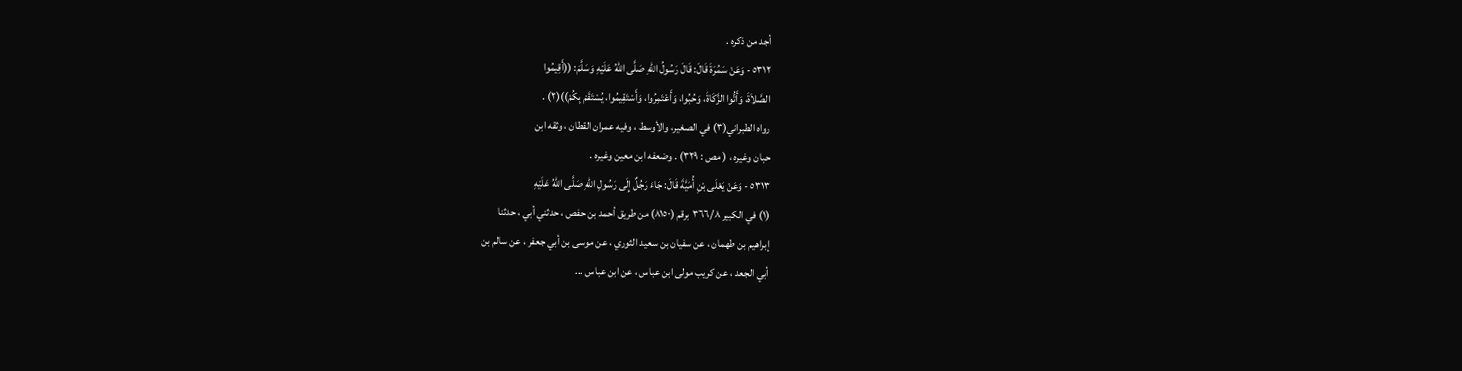أجد من ذكره .
٥٣١٢ - وَعَنْ سَمُرَةَ قَالَ: قَالَ رَسُولُ اللهِ صَلَّى اللهُ عَلَيْهِ وَسَلَّمَ: ((أَقِيمُوا
الصَّلاَةَ، وَأَتُّوا الزَّكَاةَ، وَحُبُوا، وَأَعْتَمِرُوا، وَأَسْتَقِيمُوا، يُسْتَقَمْ بِكُمْ))(٢) .
رواه الطبراني(٣) في الصغير، والأوسط ، وفيه عمران القطان ، وثقه ابن
حبان وغيره ، ( مص : ٣٢٩) . وضعفه ابن معين وغيره .
٥٣١٣ - وَعَنْ يَعْلَى بْنِ أُمَيَّةَ قَالَ: جَاءَ رَجُلٌ إِلَى رَسُولِ اللهِ صَلَّى اللهُ عَلَيْهِ
(١) في الكبير ٣٦٦/٨ برقم (٨١٥٠) من طريق أحمد بن حفص ، حدثني أبي ، حدثنا
إبراهيم بن طهمان ، عن سفيان بن سعيد الثوري ، عن موسى بن أبي جعفر ، عن سالم بن
أبي الجعد ، عن كريب مولى ابن عباس ، عن ابن عباس ...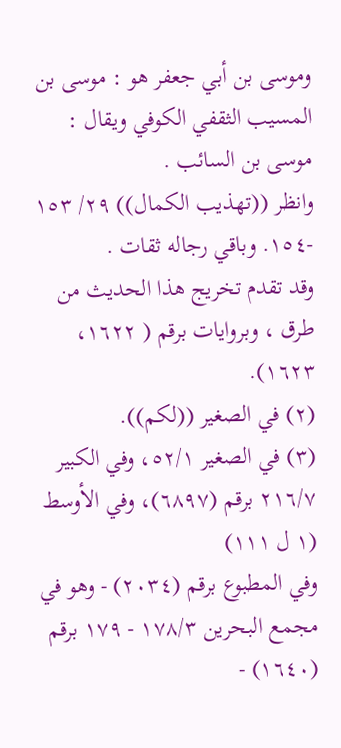وموسى بن أبي جعفر هو : موسى بن المسيب الثقفي الكوفي ويقال : موسى بن السائب .
وانظر ((تهذيب الكمال)) ٢٩/ ١٥٣ -١٥٤. وباقي رجاله ثقات .
وقد تقدم تخريج هذا الحديث من طرق ، وبروايات برقم ( ١٦٢٢، ١٦٢٣).
(٢) في الصغير ((لكم)).
(٣) في الصغير ٥٢/١، وفي الكبير ٢١٦/٧ برقم (٦٨٩٧)، وفي الأوسط (١ ل ١١١)
وفي المطبوع برقم (٢٠٣٤) - وهو في مجمع البحرين ١٧٨/٣ - ١٧٩ برقم (١٦٤٠) -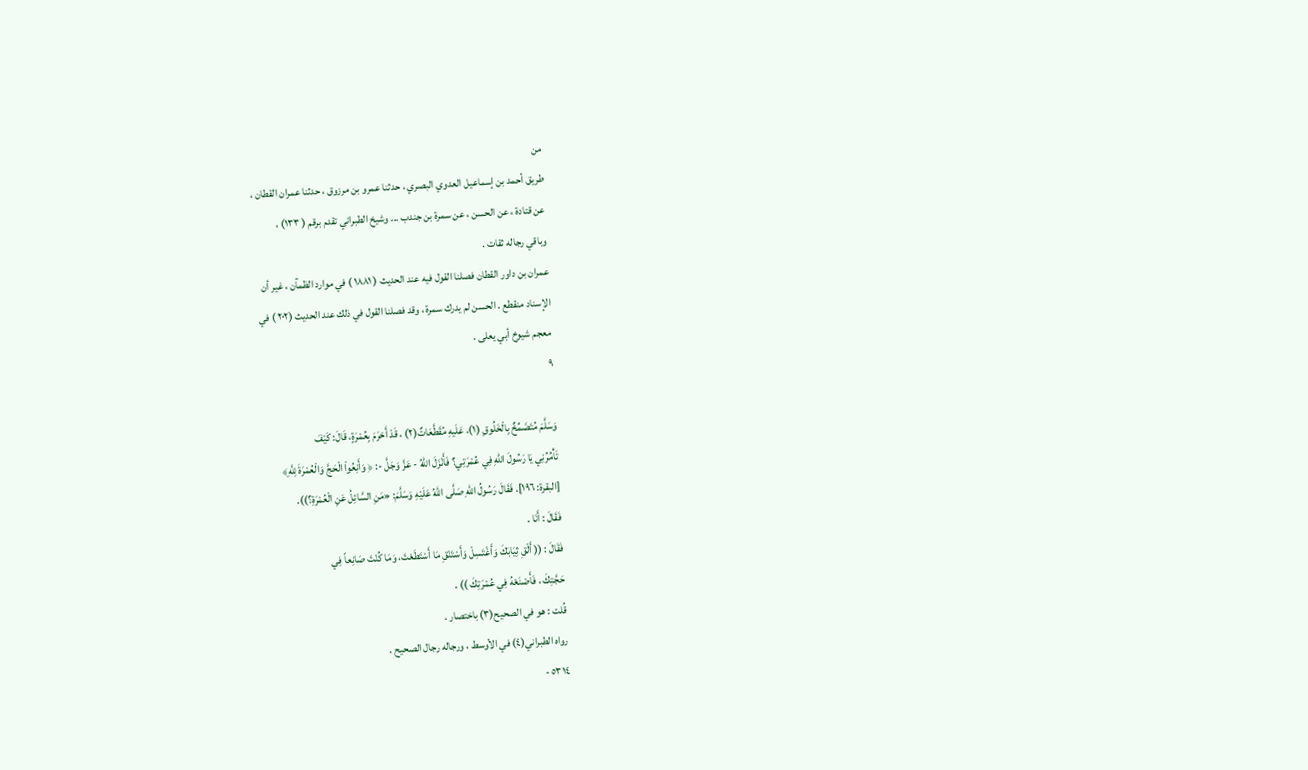من
طريق أحمد بن إسماعيل العدوي البصري ، حدثنا عمرو بن مرزوق ، حدثنا عمران القطان ،
عن قتادة ، عن الحسن ، عن سمرة بن جندب ... وشيخ الطبراني تقدم برقم ( ١٣٣) ،
وباقي رجاله ثقات .
عمران بن داور القطان فصلنا القول فيه عند الحديث ( ١٨٨١ ) في موارد الظمآن ، غير أن
الإسناد منقطع . الحسن لم يدرك سمرة ، وقد فصلنا القول في ذلك عند الحديث (٢٠٢ ) في
معجم شيوخ أبي يعلى .
٩

وَسَلَّمَ مُتَضَمِّخٌ بِالْخَلُوقِ (١)، عَلَيهِ مُقَطَّعَاتٌ(٢) ، قَدْ أَحْرَمَ بِعُمْرَةٍ، قَالَ: كَيْفَ
تَأْمُرُنِي يَا رَسُولَ اللهِ فِي عُمْرَتِي؟ فَأَنْزَلَ اللهُ - عَزَّ وَجَلَّ -: ﴿ وَأَنِعُواْ الْحَجَّ وَالْعُمْرَةَ لِلَّهِ﴾
[البقرة: ١٩٦]. فَقَالَ رَسُولُ اللهِ صَلَّى اللهُ عَلَيْهِ وَسَلَّمَ: «مَنِ السَّائِلُ عَنِ الْعُمْرَةِ؟)).
فَقَالَ : أَنَا .
فَقَالَ : (( أَلْقِ ثِيَابَكَ وَأَغْتَسِلْ وَأَسْتَنْقِ مَا أَسْتَطَعْتَ، وَمَا كُنْتَ صَانِعاً فِي
حَجَّتِكَ ، فَأَصْنَعْهُ فِي عُمْرَتِكَ )) .
قُلت : هو في الصحيح(٣) باختصار .
رواه الطبراني(٤) في الأوسط ، ورجاله رجال الصحيح .
٥٣١٤ -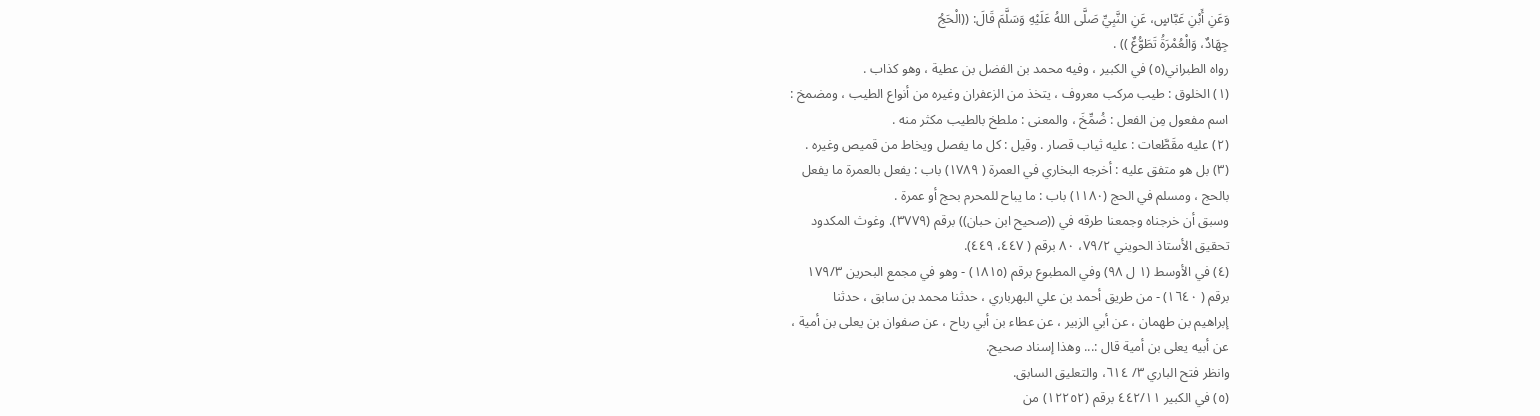وَعَنِ أَبْنِ عَبَّاسٍ، عَنِ النَّبِيِّ صَلَّى اللهُ عَلَيْهِ وَسَلَّمَ قَالَ: ((الْحَجُ
جِهَادٌ، وَالْعُمْرَةُ تَطَوُّعٌ )) .
رواه الطبراني(٥) في الكبير ، وفيه محمد بن الفضل بن عطية ، وهو كذاب .
(١) الخلوق : طيب مركب معروف ، يتخذ من الزعفران وغيره من أنواع الطيب ، ومضمخ :
اسم مفعول مِن الفعل : ضُمِّخَ ، والمعنى : ملطخ بالطيب مكثر منه .
(٢) عليه مقَطَّعات : عليه ثياب قصار . وقيل : كل ما يفصل ويخاط من قميص وغيره .
(٣) بل هو متفق عليه : أخرجه البخاري في العمرة ( ١٧٨٩) باب : يفعل بالعمرة ما يفعل
بالحج ، ومسلم في الحج (١١٨٠) باب : ما يباح للمحرم بحج أو عمرة .
وسبق أن خرجناه وجمعنا طرقه في ((صحيح ابن حبان)) برقم (٣٧٧٩). وغوث المكدود
تحقيق الأستاذ الحويني ٧٩/٢، ٨٠ برقم ( ٤٤٧، ٤٤٩).
(٤) في الأوسط (١ ل ٩٨) وفي المطبوع برقم (١٨١٥) - وهو في مجمع البحرين ١٧٩/٣
برقم ( ١٦٤٠) - من طريق أحمد بن علي البهرباري ، حدثنا محمد بن سابق ، حدثنا
إبراهيم بن طهمان ، عن أبي الزبير ، عن عطاء بن أبي رباح ، عن صفوان بن يعلى بن أمية ،
عن أبيه يعلى بن أمية قال :... وهذا إسناد صحيح.
وانظر فتح الباري ٣/ ٦١٤، والتعليق السابق.
(٥) في الكبير ٤٤٢/١١ برقم (١٢٢٥٢) من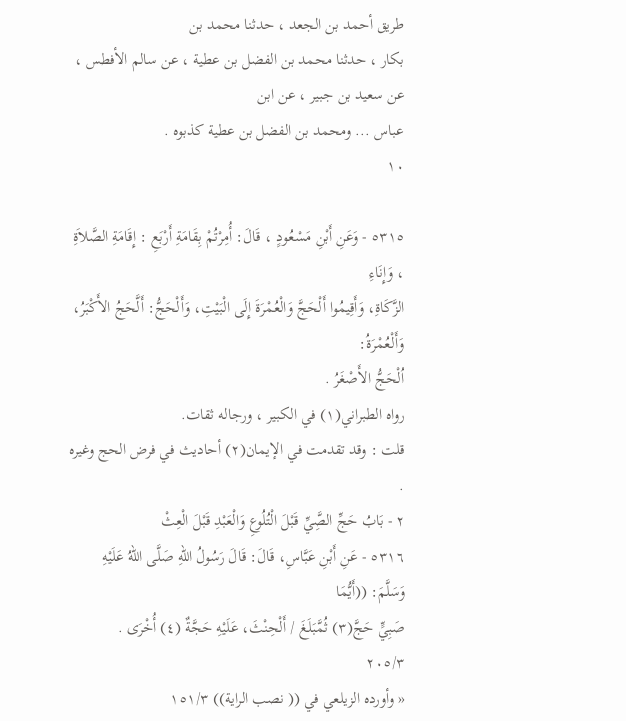طريق أحمد بن الجعد ، حدثنا محمد بن
بكار ، حدثنا محمد بن الفضل بن عطية ، عن سالم الأفطس ، عن سعيد بن جبير ، عن ابن
عباس ... ومحمد بن الفضل بن عطية كذبوه .
١٠

٥٣١٥ - وَعَنِ أَبْنِ مَسْعُودٍ ، قَالَ: أُمِرْتُمْ بِقَامَةِ أَرْبَعِ : إِقَامَةِ الصَّلاَةِ ، وَإِنَاءِ
الزَّكَاةِ، وَأَقِيمُوا أَلْحَجَّ وَالْعُمْرَةَ إِلَى الْبَيْتِ، وَأَلْحَجُّ: أَلَّحَجُ الأَكْبَرُ، وَأَلْعُمْرَةُ:
اُلْحَجُّ الأَصْغَرُ .
رواه الطبراني(١) في الكبير ، ورجاله ثقات.
قلت : وقد تقدمت في الإيمان(٢) أحاديث في فرض الحج وغيره .
٢ - بَابُ حَجِّ الصَِّيِّ قَبْلَ الْتُلُوعِ وَالْعَبْدِ قَبْلَ الْعِثْ
٥٣١٦ - عَنِ أَبْنِ عَبَّاسِ، قَالَ: قَالَ رَسُولُ اللهِ صَلَّى اللهُ عَلَيْهِ وَسَلَّمَ: ((أَيُّمَا
صَبِيٍّ حَجَّ(٣) ثُمَّبَلَغَ / أَلْحِنْثَ، عَلَيْهِ حَجَّةٌ (٤) أُخْرَى .
٢٠٥/٣
« وأورده الزيلعي في (( نصب الراية)) ١٥١/٣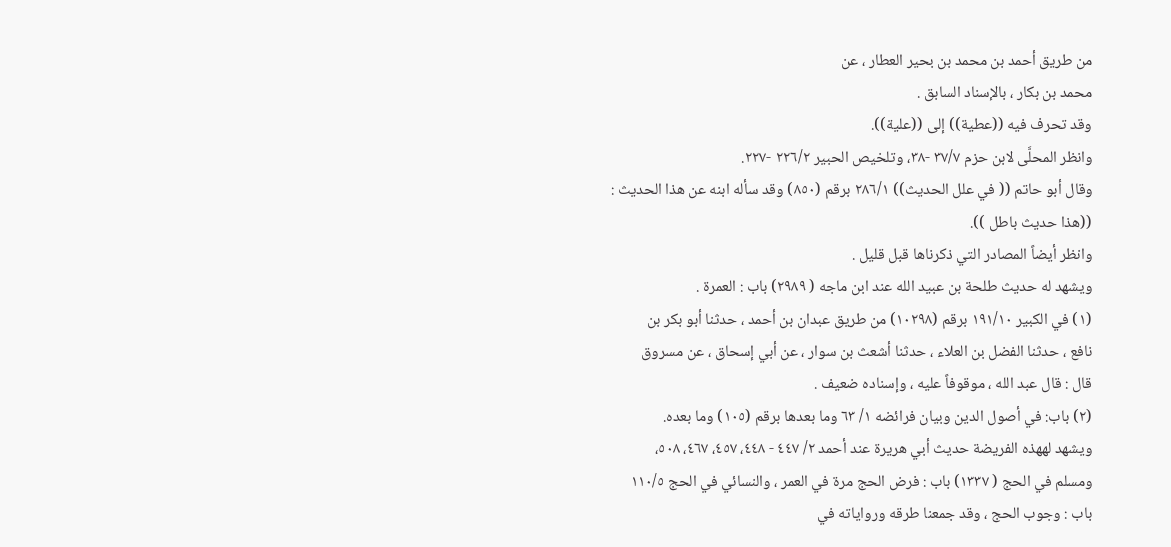من طريق أحمد بن محمد بن بحير العطار ، عن
محمد بن بكار ، بالإسناد السابق .
وقد تحرف فيه ((عطية)) إلى ((علية)).
وانظر المحلَّى لابن حزم ٣٧/٧ -٣٨، وتلخيص الحبير ٢٢٦/٢ -٢٢٧.
وقال أبو حاتم (( في علل الحديث)) ٢٨٦/١ برقم (٨٥٠) وقد سأله ابنه عن هذا الحديث :
((هذا حديث باطل )).
وانظر أيضاً المصادر التي ذكرناها قبل قليل .
ويشهد له حديث طلحة بن عبيد الله عند ابن ماجه ( ٢٩٨٩) باب : العمرة .
(١) في الكبير ١٩١/١٠ برقم (١٠٢٩٨) من طريق عبدان بن أحمد ، حدثنا أبو بكر بن
نافع ، حدثنا الفضل بن العلاء ، حدثنا أشعث بن سوار ، عن أبي إسحاق ، عن مسروق
قال : قال عبد الله ، موقوفاً عليه ، وإسناده ضعيف .
(٢) باب: في أصول الدين وبيان فرائضه ١/ ٦٣ وما بعدها برقم (١٠٥) وما بعده.
ويشهد لههذه الفريضة حديث أبي هريرة عند أحمد ٢/ ٤٤٧ - ٤٤٨، ٤٥٧، ٤٦٧، ٥٠٨،
ومسلم في الحج ( ١٣٣٧) باب : فرض الحج مرة في العمر ، والنسائي في الحج ١١٠/٥
باب : وجوب الحج ، وقد جمعنا طرقه ورواياته في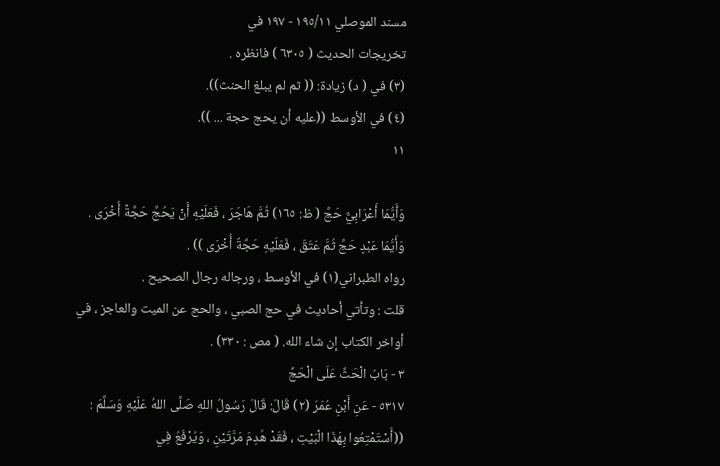مسند الموصلي ١٩٥/١١ - ١٩٧ في
تخريجات الحديث ( ٦٣٠٥ ) فانظره .
(٣) في ( د) زيادة: (( ثم لم يبلغ الحنث)).
(٤) في الأوسط ((عليه أن يحج حجة ... )).
١١

وَأَيُّمَا أَعْرَابِيٌّ حَجَّ ( ظ: ١٦٥) ثُمَّ هَاجَرَ ، فَعَلَيْهِ أَنْ يَحُجَّ حَجَّةً أُخْرَى .
وَأَيُّمَا عَبْدٍ حَجَّ ثُمَّ عَتَقَ ، فَعَلَيْهِ حَجَّةٌ أُخْرَى )) .
رواه الطبراني(١) في الأوسط ، ورجاله رجال الصحيح .
قلت : وتأتي أحاديث في حج الصبي ، والحج عن الميت والعاجز ، في
أواخر الكتاب إن شاء الله. ( مص : ٣٣٠) .
٣ - بَابُ الْحَثِّ عَلَى الْحَجِّ
٥٣١٧ - عَنِ أَبْنِ عُمَرَ (٢) قَالَ: قَالَ رَسُولُ اللهِ صَلَّى اللهُ عَلَيْهِ وَسَلَّمَ :
((أَسْتَمْتِعُوا بِهَذَا الْبَيْتِ ، فَقَدْ هُدِمَ مَرَّتَيْنِ ، وَيُرْفَعُ فِي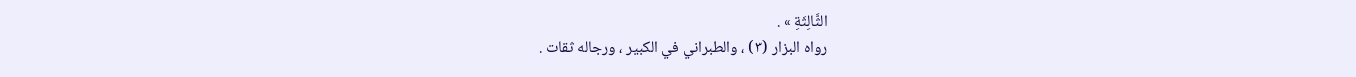الثَّالِثَةِ » .
رواه البزار (٣) ، والطبراني في الكبير ، ورجاله ثقات .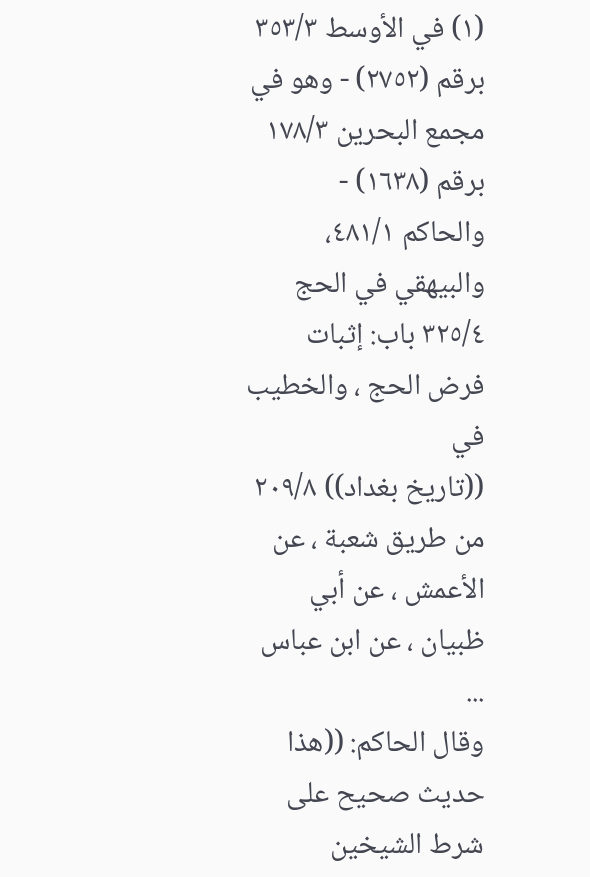(١) في الأوسط ٣٥٣/٣ برقم (٢٧٥٢) - وهو في مجمع البحرين ١٧٨/٣ برقم (١٦٣٨) -
والحاكم ٤٨١/١، والبيهقي في الحج ٣٢٥/٤ باب: إثبات فرض الحج ، والخطيب في
((تاريخ بغداد)) ٢٠٩/٨ من طريق شعبة ، عن الأعمش ، عن أبي ظبيان ، عن ابن عباس ...
وقال الحاكم: ((هذا حديث صحيح على شرط الشيخين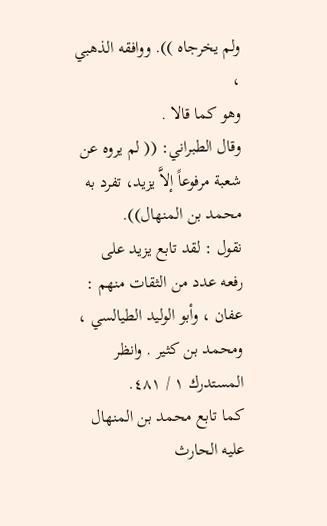ولم يخرجاه )). ووافقه الذهبي ،
وهو كما قالا .
وقال الطبراني: (( لم يروه عن شعبة مرفوعاً إلاَّ يزيد، تفرد به محمد بن المنهال)).
نقول : لقد تابع يزيد على رفعه عدد من الثقات منهم : عفان ، وأبو الوليد الطيالسي ،
ومحمد بن كثير . وانظر المستدرك ١ / ٤٨١.
كما تابع محمد بن المنهال عليه الحارث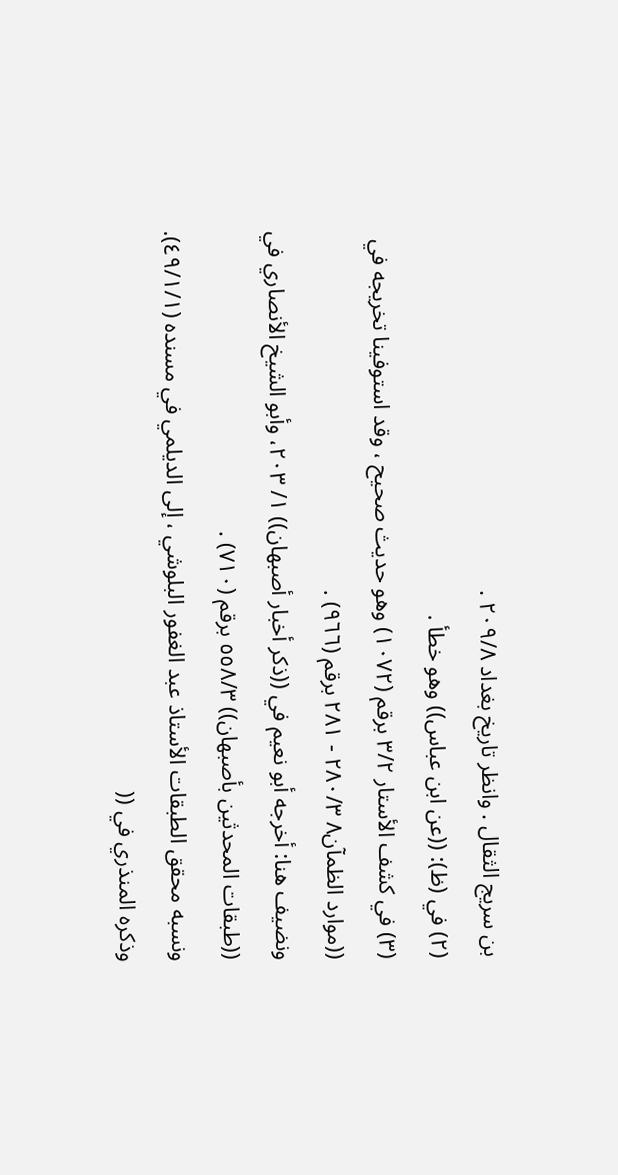بن سريج الثقال . وانظر تاريخ بغداد ٢٠٩/٨ .
(٢) في (ظ): ((عن ابن عباس)) وهو خطأ .
(٣) في كشف الأستار ٣/٢ برقم (١٠٧٢) وهو حديث صحيح ، وقد استوفينا تخريجه في
((موارد الظمآن٨ ٢٨٠/٣ - ٢٨١ برقم (٩٦٦) .
ونضيف هنا: أخرجه أبو نعيم في ((ذكر أخبار أصبهان)) ١/ ٢٠٣، وأبو الشيخ الأنصاري في
((طبقات المحدثين بأصبهان)) ٥٥٨/٣ برقم (٧١٠) .
ونسبه محقق الطبقات الأستاذ عبد الغفور البلوشي ، إلى الديلمي في مسنده (٤٩/١/١).
وذكره المنذري في ((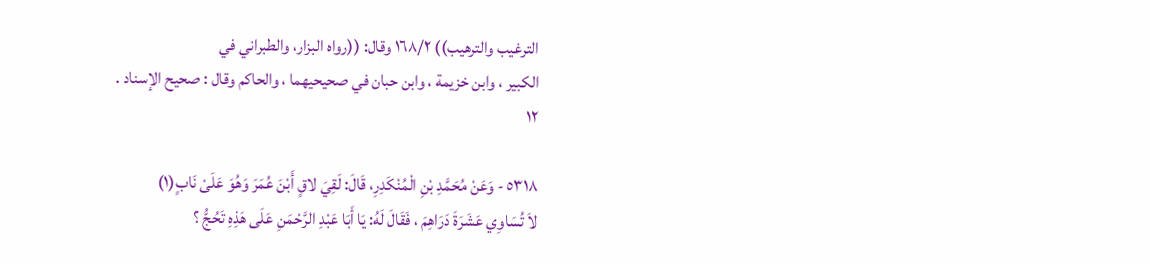الترغيب والترهيب)) ١٦٨/٢ وقال: ((رواه البزار، والطبراني في
الكبير ، وابن خزيمة ، وابن حبان في صحيحيهما ، والحاكم وقال : صحيح الإسناد .
١٢

٥٣١٨ - وَعَنْ مُحَمَّدِ بْنِ الْمُنْكَدِرِ، قَالَ: لَقِيَ لاقٍ أَبْنَ عُمَرَ وَهُوَ عَلَىْ نَابٍ(١)
لاَ تُسَاوِي عَشَرَةَ دَرَاهِمَ ، فَقَالَ لَهُ: يَا أَبَا عَبْدِ الرَّحْمَنِ عَلَى هَذِهِ تَحُجُّ ؟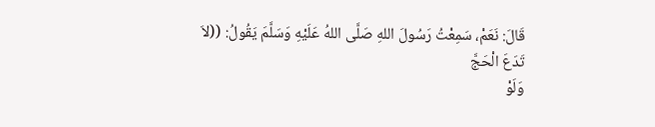قَالَ: نَعَمْ، سَمِعْتُ رَسُولَ اللهِ صَلَّى اللهُ عَلَيْهِ وَسَلَّمَ يَقُولُ: ((لاَ تَدَعَ الْحَجَّ
وَلَوْ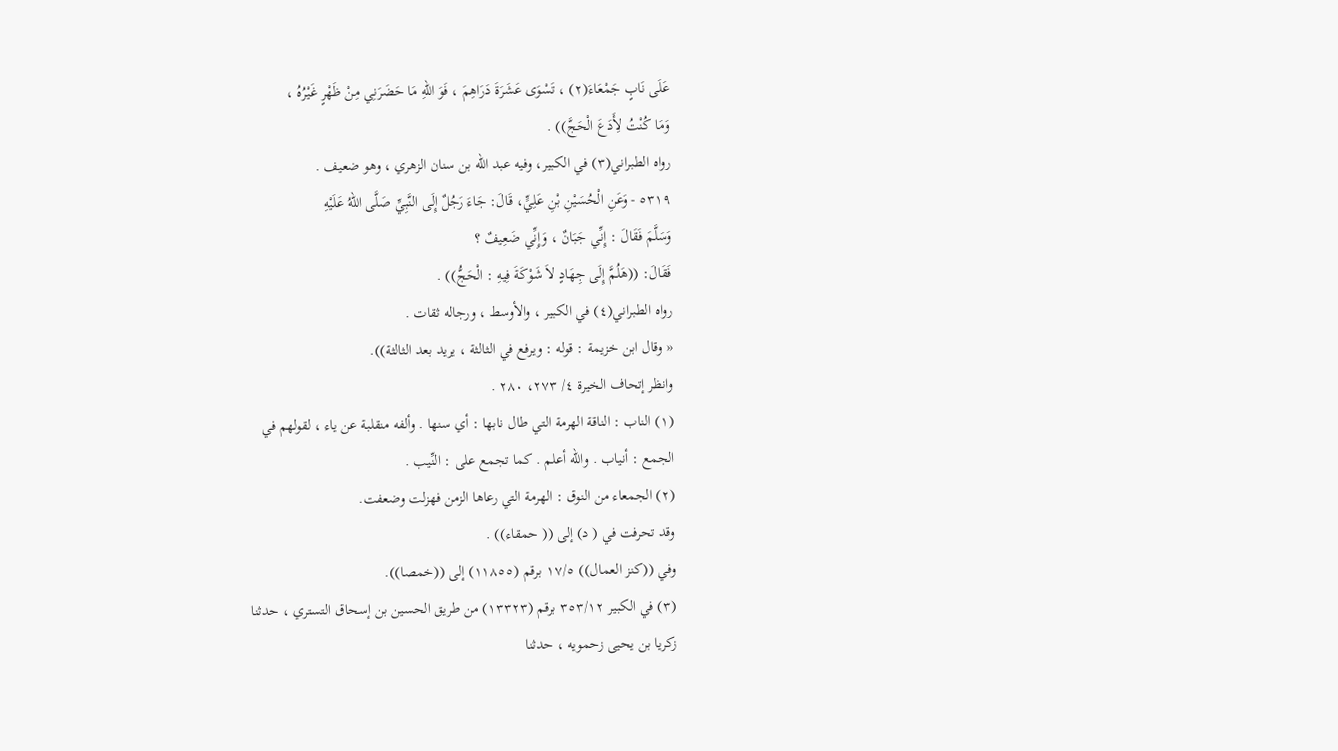عَلَى نَابٍ جَمْعَاءَ(٢) ، تَسْوَى عَشَرَةَ دَرَاهِمَ ، فَوَ اللهِ مَا حَضَرَنِي مِنْ ظَهْرٍ غَيْرُهُ ،
وَمَا كُنْتُ لِأَدَعَ الْحَجَّ)) .
رواه الطبراني(٣) في الكبير، وفيه عبد الله بن سنان الزهري ، وهو ضعيف .
٥٣١٩ - وَعَنِ الْحُسَيْنِ بْنِ عَلِيٍّ، قَالَ: جَاءَ رَجُلٌ إِلَى النَّبِيِّ صَلَّى اللهُ عَلَيْهِ
وَسَلَّمَ فَقَالَ : إِنِّي جَبَانٌ ، وَإِنِّي ضَعِيفٌ ؟
فَقَالَ: ((هَلُمَّ إِلَى جِهَادٍ لاَ شَوْكَةَ فِيهِ : الْحَجُّ)) .
رواه الطبراني(٤) في الكبير ، والأوسط ، ورجاله ثقات .
« وقال ابن خزيمة : قوله : ويرفع في الثالثة ، يريد بعد الثالثة)).
وانظر إتحاف الخيرة ٤/ ٢٧٣، ٢٨٠ .
(١) الناب : الناقة الهرمة التي طال نابها : أي سنها . وألفه منقلبة عن ياء ، لقولهم في
الجمع : أنياب . والله أعلم . كما تجمع على : النِّيب .
(٢) الجمعاء من النوق : الهرمة التي رعاها الزمن فهزلت وضعفت.
وقد تحرفت في ( د) إلى (( حمقاء)) .
وفي ((كنز العمال)) ١٧/٥ برقم (١١٨٥٥) إلى ((خمصا)).
(٣) في الكبير ٣٥٣/١٢ برقم (١٣٣٢٣) من طريق الحسين بن إسحاق التستري ، حدثنا
زكريا بن يحيى زحمويه ، حدثنا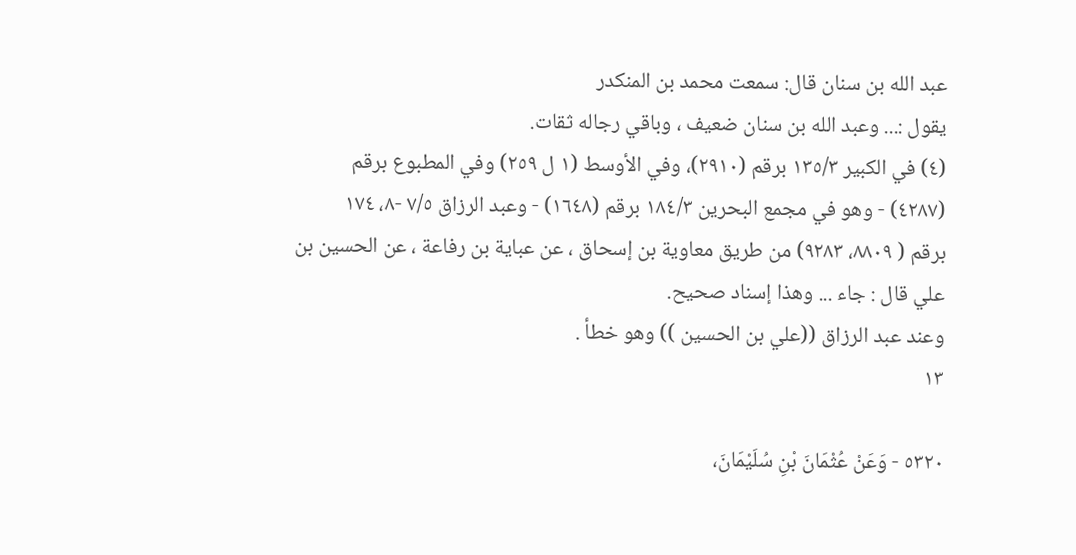عبد الله بن سنان قال: سمعت محمد بن المنكدر
يقول :... وعبد الله بن سنان ضعيف ، وباقي رجاله ثقات.
(٤) في الكبير ١٣٥/٣ برقم (٢٩١٠)، وفي الأوسط (١ ل ٢٥٩) وفي المطبوع برقم
(٤٢٨٧) - وهو في مجمع البحرين ١٨٤/٣ برقم (١٦٤٨) - وعبد الرزاق ٧/٥ -٨، ١٧٤
برقم ( ٨٨٠٩، ٩٢٨٣) من طريق معاوية بن إسحاق ، عن عباية بن رفاعة ، عن الحسين بن
علي قال : جاء ... وهذا إسناد صحيح.
وعند عبد الرزاق ((علي بن الحسين )) وهو خطأ .
١٣

٥٣٢٠ - وَعَنْ عُثْمَانَ بْنِ سُلَيْمَانَ،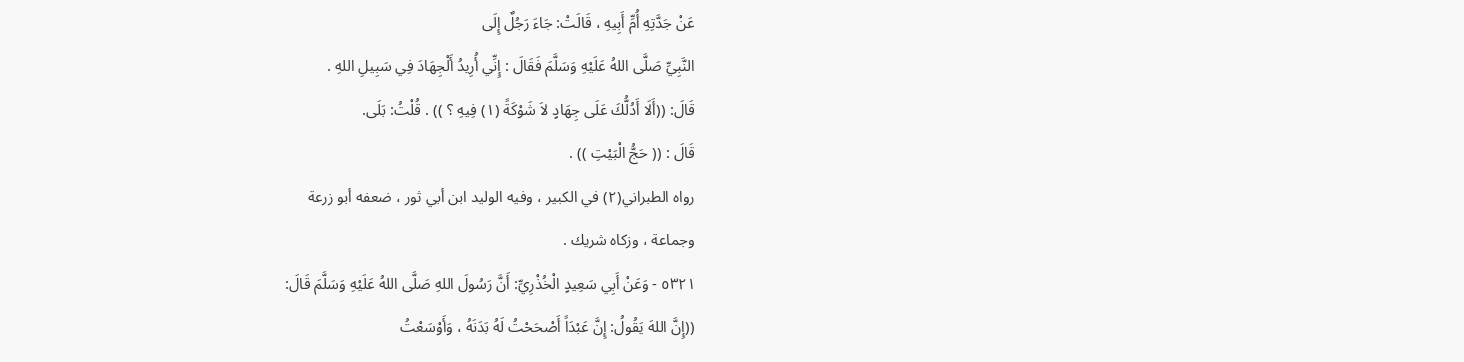عَنْ جَدَّتِهِ أُمِّ أَبِيهِ ، قَالَتْ: جَاءَ رَجُلٌ إِلَى
النَّبِيِّ صَلَّى اللهُ عَلَيْهِ وَسَلَّمَ فَقَالَ : إِنِّي أُرِيدُ أَلْجِهَادَ فِي سَبِيلِ اللهِ .
قَالَ: ((أَلَا أَدُلُّكَ عَلَى جِهَادٍ لاَ شَوْكَةً (١) فِيهِ ؟ )) . قُلْتُ: بَلَى.
قَالَ : (( حَجُّ الْبَيْتِ )) .
رواه الطبراني(٢) في الكبير ، وفيه الوليد ابن أبي ثور ، ضعفه أبو زرعة
وجماعة ، وزكاه شريك .
٥٣٢١ - وَعَنْ أَبِي سَعِيدٍ الْخُذْرِيِّ: أَنَّ رَسُولَ اللهِ صَلَّى اللهُ عَلَيْهِ وَسَلَّمَ قَالَ:
((إِنَّ اللهَ يَقُولُ: إِنَّ عَبْدَاً أَصْحَحْتُ لَهُ بَدَنَهُ ، وَأَوْسَعْتُ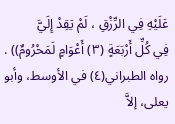عَلَيْهِ فِي الرِّزْقِ ، لَمْ يَقِدْ إِلَيَّ
فِي كُلِّ أَرْبَعَةٍ (٣) أَعْوَامٍ لَمَحْرُومٌ)) .
رواه الطبراني(٤) في الأوسط، وأبو يعلى، إلاَّ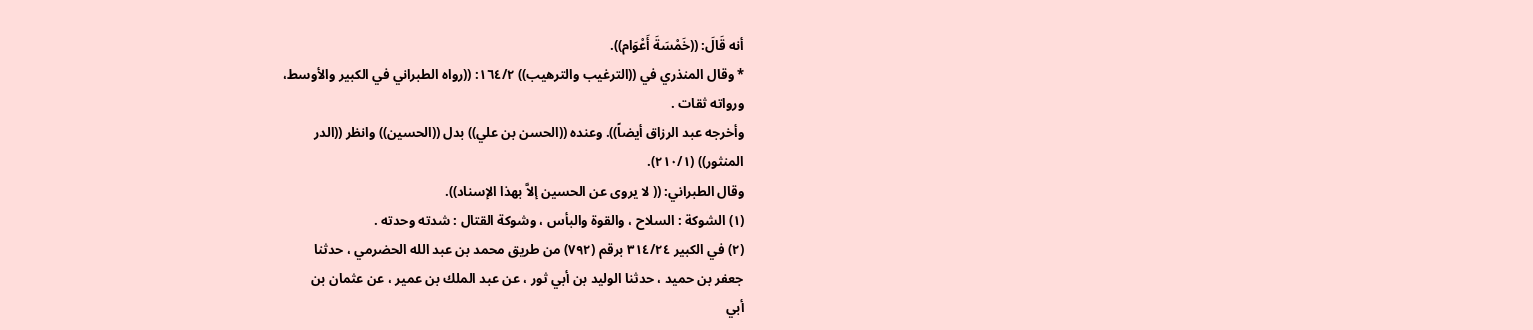أنه قَالَ: ((خَمْسَةَ أَعْوَام)).
* وقال المنذري في ((الترغيب والترهيب)) ١٦٤/٢: ((رواه الطبراني في الكبير والأوسط،
ورواته ثقات .
وأخرجه عبد الرزاق أيضاً)). وعنده ((الحسن بن علي)) بدل ((الحسين)) وانظر ((الدر
المنثور)) (٢١٠/١).
وقال الطبراني: (( لا يروى عن الحسين إلاَّ بهذا الإسناد)).
(١) الشوكة : السلاح ، والقوة والبأس ، وشوكة القتال : شدته وحدته .
(٢) في الكبير ٣١٤/٢٤ برقم (٧٩٢) من طريق محمد بن عبد الله الحضرمي ، حدثنا
جعفر بن حميد ، حدثنا الوليد بن أبي ثور ، عن عبد الملك بن عمير ، عن عثمان بن
أبي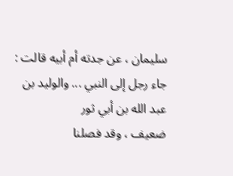سليمان ، عن جدته أم أبيه قالت : جاء رجل إلى النبي ... والوليد بن عبد الله بن أبي ثور
ضعيف ، وقد فصلنا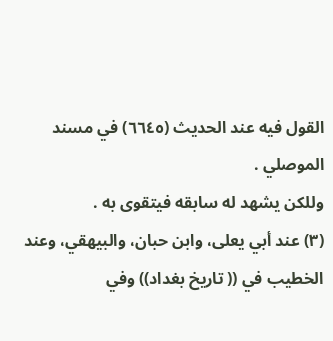القول فيه عند الحديث (٦٦٤٥) في مسند الموصلي .
وللکن یشهد له سابقه فيتقوى به .
(٣) عند أبي يعلى، وابن حبان، والبيهقي، وعند الخطيب في (( تاريخ بغداد)) وفي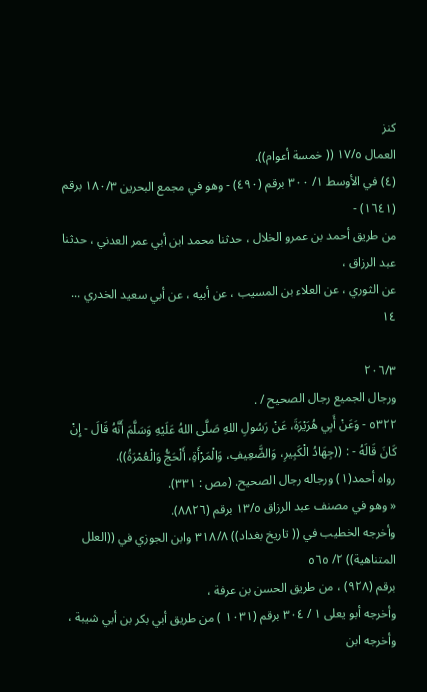كنز
العمال ١٧/٥ (( خمسة أعوام)).
(٤) في الأوسط ١/ ٣٠٠ برقم (٤٩٠) - وهو في مجمع البحرين ١٨٠/٣ برقم (١٦٤١) -
من طريق أحمد بن عمرو الخلال ، حدثنا محمد ابن أبي عمر العدني ، حدثنا عبد الرزاق ،
عن الثوري ، عن العلاء بن المسيب ، عن أبيه ، عن أبي سعيد الخدري ...
١٤

٢٠٦/٣
ورجال الجميع رجال الصحيح / .
٥٣٢٢ - وَعَنْ أَبِي هُرَيْرَةَ، عَنْ رَسُولِ اللهِ صَلَّى اللهُ عَلَيْهِ وَسَلَّمَ أَنَّهُ قَالَ - إِنْ
كَانَ قَالَهُ - : ((جِهَادُ الْكَبِيرِ، وَالضَّعِيفِ، وَالْمَرْأَةِ، أَلْحَجُّ وَالْعُمْرَةُ)).
رواه أحمد(١) ورجاله رجال الصحيح. (مص : ٣٣١).
« وهو في مصنف عبد الرزاق ١٣/٥ برقم (٨٨٢٦).
وأخرجه الخطيب في (( تاريخ بغداد)) ٣١٨/٨ وابن الجوزي في ((العلل المتناهية)) ٢/ ٥٦٥
برقم (٩٢٨) ، من طريق الحسن بن عرفة ،
وأخرجه أبو يعلى ١ / ٣٠٤ برقم (١٠٣١ ) من طريق أبي بكر بن أبي شيبة ،
وأخرجه ابن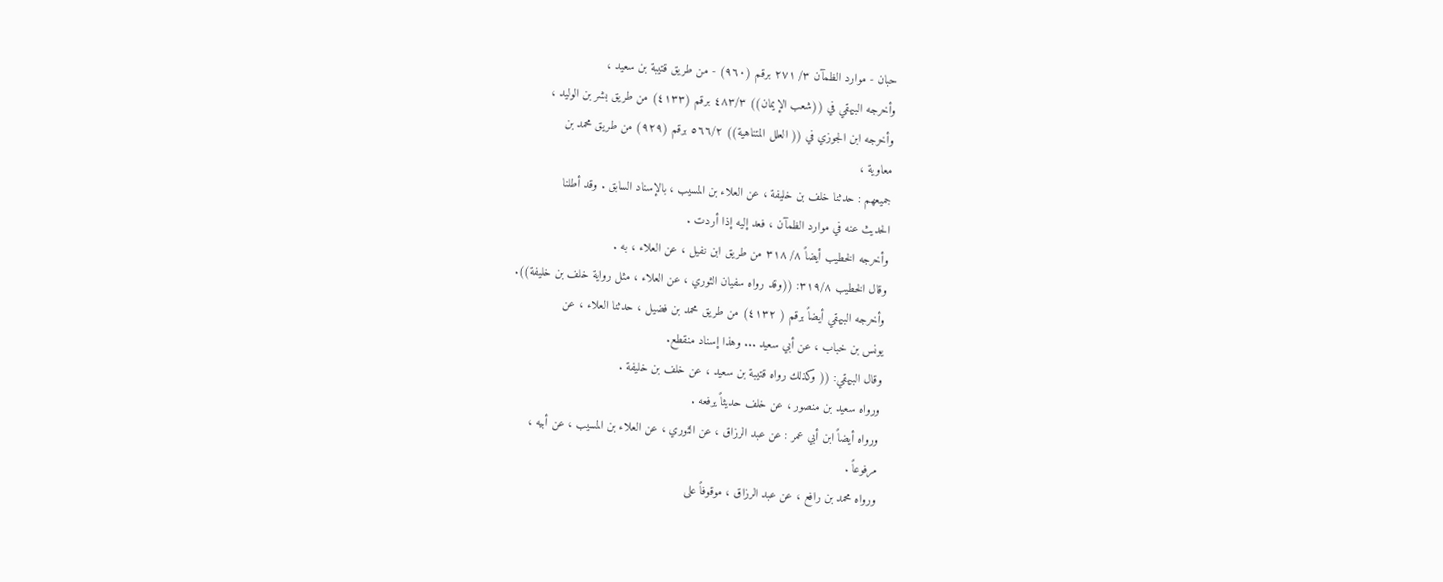حبان - موارد الظمآن ٣/ ٢٧١ برقم (٩٦٠) - من طريق قتيبة بن سعيد ،
وأخرجه البيهقي في ((شعب الإيمان)) ٤٨٣/٣ برقم (٤١٣٣) من طريق بشر بن الوليد ،
وأخرجه ابن الجوزي في (( العلل المتناهية)) ٥٦٦/٢ برقم (٩٢٩) من طريق محمد بن
معاوية ،
جميعهم : حدثنا خلف بن خليفة ، عن العلاء بن المسيب ، بالإسناد السابق . وقد أطلنا
الحديث عنه في موارد الظمآن ، فعد إليه إذا أردت .
وأخرجه الخطيب أيضاً ٨/ ٣١٨ من طريق ابن نفيل ، عن العلاء ، به .
وقال الخطيب ٣١٩/٨: ((وقد رواه سفيان الثوري ، عن العلاء ، مثل رواية خلف بن خليفة)).
وأخرجه البيهقي أيضاً برقم ( ٤١٣٢) من طريق محمد بن فضيل ، حدثنا العلاء ، عن
يونس بن خباب ، عن أبي سعيد ... وهذا إسناد منقطع.
وقال البيهقي: (( وكذلك رواه قتيبة بن سعيد ، عن خلف بن خليفة .
ورواه سعيد بن منصور ، عن خلف حديثاً يرفعه .
ورواه أيضاً ابن أبي عمر : عن عبد الرزاق ، عن الثوري ، عن العلاء بن المسيب ، عن أبيه ،
مرفوعاً .
ورواه محمد بن رافع ، عن عبد الرزاق ، موقوفاً على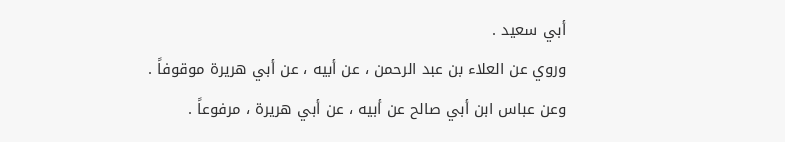أبي سعيد .
وروي عن العلاء بن عبد الرحمن ، عن أبيه ، عن أبي هريرة موقوفاً .
وعن عباس ابن أبي صالح عن أبيه ، عن أبي هريرة ، مرفوعاً .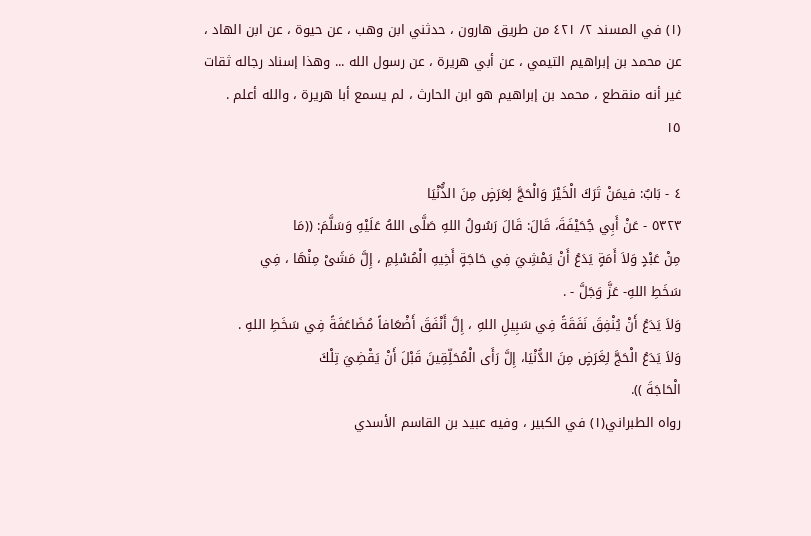(١) في المسند ٢/ ٤٢١ من طريق هارون ، حدثني ابن وهب ، عن حيوة ، عن ابن الهاد ،
عن محمد بن إبراهيم التيمي ، عن أبي هريرة ، عن رسول الله ... وهذا إسناد رجاله ثقات
غير أنه منقطع ، محمد بن إبراهيم هو ابن الحارث ، لم يسمع أبا هريرة ، والله أعلم .
١٥

٤ - بَابٌ: فيمَنْ تَرَكَ الْخَيْرَ وَالْحَجَّ لِعَرَضٍ مِنَ الذُّنْيَا
٥٣٢٣ - عَنْ أَبِي جُحَيْفَةَ، قَالَ: قَالَ رَسُولُ اللهِ صَلَّى اللهُ عَلَيْهِ وَسَلَّمَ: ((مَا
مِنْ عَبْدٍ وَلاَ أَمَةٍ يَدَعُ أَنْ يَمْشِيَ فِي حَاجَةٍ أَخِيهِ الْمُسْلِمِ ، إِلَّ مَشَىْ مِنْهَا ، فِي
سَخَطِ اللهِ- عَزَّ وَجَلَّ - .
وَلاَ يَدَعُ أَنْ يُنْفِقَ نَفَقَةً فِي سَبِيلِ اللهِ ، إِلَّ أَنْفَقَ أَضْعَافاً مُضَاعَفَةً فِي سَخَطِ اللهِ .
وَلاَ يَدَعُ الْحَجَّ لِغَرَضٍ مِنَ الدُّنْيَا، إِلَّ رَأَى الْمُحَلِّقِينَ قَبْلَ أَنْ يَقْضِيَ تِلْكَ
الْحَاجَةَ )).
رواه الطبراني(١) في الكبير ، وفيه عبيد بن القاسم الأسدي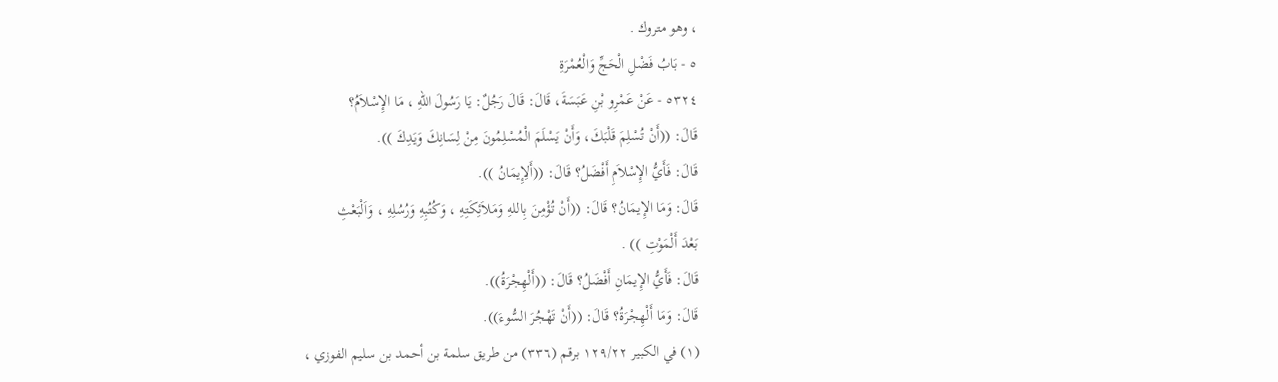، وهو متروك .
٥ - بَابُ فَضْلِ الْحَجِّ وَالْعُمْرَةِ
٥٣٢٤ - عَنْ عَمْرِو بْنِ عَبَسَةَ، قَالَ: قَالَ رَجُلٌ: يَا رَسُولَ اللهِ ، مَا الإِسْلاَمُ؟
قَالَ: ((أَنْ تُسْلِمَ قَلْبَكَ، وَأَنْ يَسْلَمَ الْمُسْلِمُونَ مِنْ لِسَانِكَ وَيَدِكَ )).
قَالَ: فَأَيُّ الإِسْلاَمِ أَفْضَلُ؟ قَالَ: ((أَلِإِيمَانُ )).
قَالَ: وَمَا الإِيمَانُ؟ قَالَ: ((أَنْ تُؤْمِنَ بِاللهِ وَمَلاَئِكَتِهِ ، وَكُتُبِهِ وَرُسُلِهِ ، وَاَلْبَعْثِ
بَعْدَ أَلْمَوْتِ )) .
قَالَ: فَأَيُّ الإِيمَانِ أَفْضَلُ؟ قَالَ: ((أَلْهِجْرَةُ)).
قَالَ: وَمَا أَلْهِجْرَةُ؟ قَالَ: ((أَنْ تَهْجُرَ السُّوءَ)).
(١) في الكبير ١٢٩/٢٢ برقم (٣٣٦) من طريق سلمة بن أحمد بن سليم الفوزي ،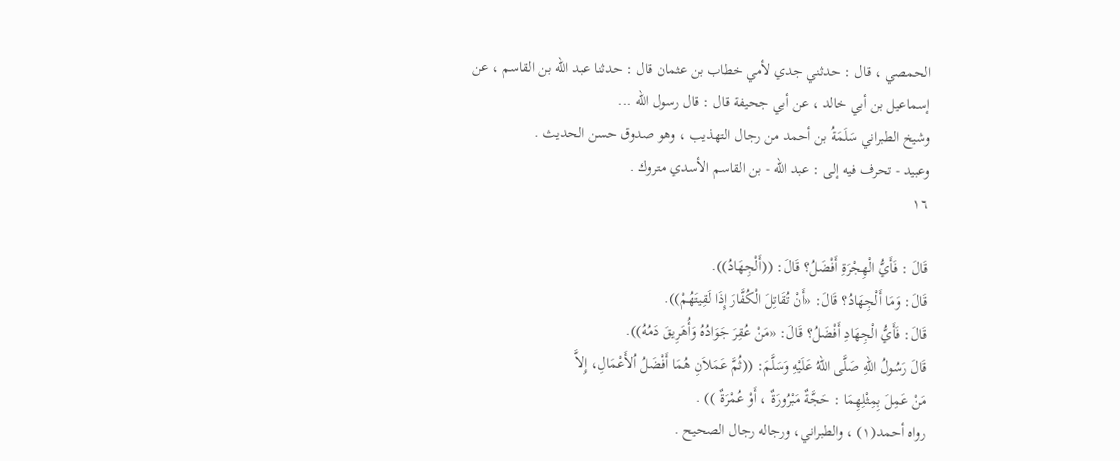الحمصي ، قال : حدثني جدي لأمي خطاب بن عثمان قال : حدثنا عبد الله بن القاسم ، عن
إسماعيل بن أبي خالد ، عن أبي جحيفة قال : قال رسول الله ...
وشيخ الطبراني سَلَمَةُ بن أحمد من رجال التهذيب ، وهو صدوق حسن الحديث .
وعبيد - تحرف فيه إلى : عبد الله - بن القاسم الأسدي متروك .
١٦

قَالَ : فَأَيُّ الْهِجْرَةِ أَفْضَلُ؟ قَالَ: ((أَلْجِهَادُ)).
قَالَ: وَمَا أَلْجِهَادُ؟ قَالَ: «أَنْ تُقَاتِلَ الْكُفَّارَ إِذَا لَقِيتَهُمْ)).
قَالَ: فَأَيُّ الْجِهَادِ أَفْضَلُ؟ قَالَ: «مَنْ عُقِرَ جَوَادُهُ وَأُهَرِيقَ دَمُهُ)).
قَالَ رَسُولُ اللهِ صَلَّى اللهُ عَلَيْهِ وَسَلَّمَ: ((ثُمَّ عَمَلاَنِ هُمَا أَفْضَلُ اُلأَعْمَالِ، إِلاَّ
مَنْ عَمِلَ بِمِثْلِهِمَا : حَجَّةٌ مَبْرُورَةٌ ، أَوْ عُمْرَةٌ )) .
رواه أحمد(١) ، والطبراني، ورجاله رجال الصحيح .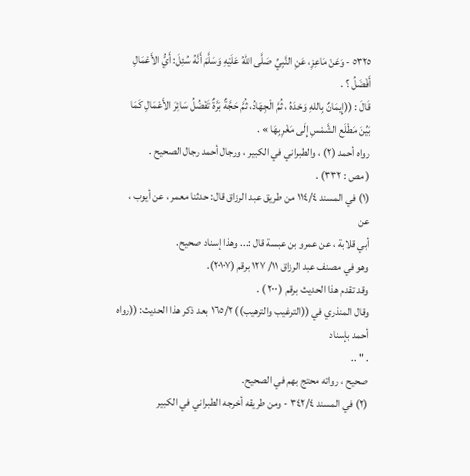٥٣٢٥ - وَعَنْ مَاعِزِ، عَنِ النَّبِيِّ صَلَّى اللهُ عَلَيْهِ وَسَلَّمَ أَنَّهُ سُئِلَ: أَيُّ الأَعْمَالِ
أَفْضَلُ ؟ .
قَالَ : ((إِيمَانٌ بِاللهِ وَحْدَهُ ، ثُمَّ الْجِهَادُ، ثُمَّ حَجَّةٌ بَرَّةٌ تَفْضُلُ سَائِرَ الأَعْمَالِ كَمَا
بَيِّنَ مَطْلَع الشَّمْسِ إِلَى مَغْرِبِهَا » .
رواه أحمد (٢) ، والطبراني في الكبير ، ورجال أحمد رجال الصحيح .
( مص : ٣٣٢) .
(١) في المسند ١١٤/٤ من طريق عبد الرزاق قال: حدثنا معمر ، عن أيوب ، عن
أبي قلابة ، عن عمرو بن عبسة قال :... وهذا إسناد صحيح.
وهو في مصنف عبد الرزاق ١١/ ١٢٧ برقم (٢٠١٠٧).
وقد تقدم هذا الحديث برقم ( ٢٠٠ ) .
وقال المنذري في ((الترغيب والترهيب)) ١٦٥/٢ بعد ذكر هذا الحديث: ((رواه أحمد بإسناد
. " ..
صحيح ، رواته محتج بهم في الصحيح.
(٢) في المسند ٣٤٢/٤ - ومن طريقه أخرجه الطبراني في الكبير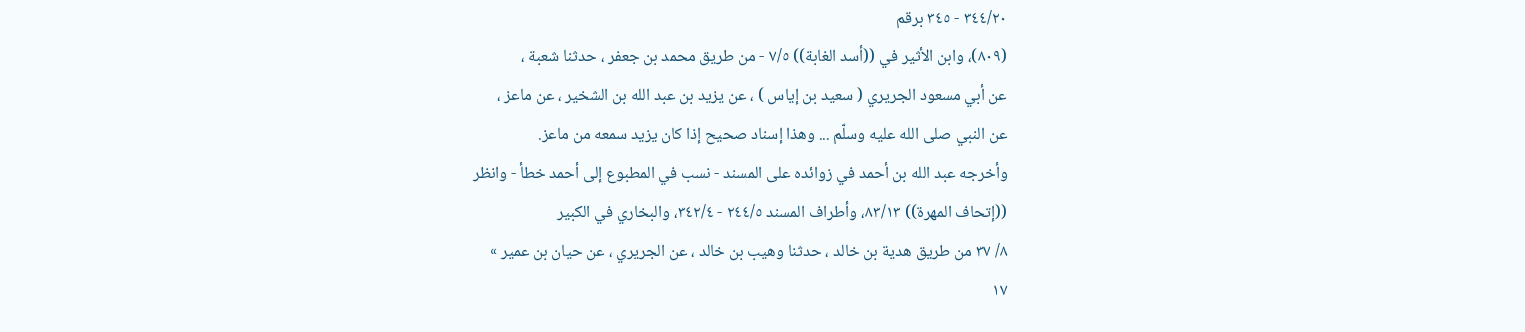٣٤٤/٢٠ - ٣٤٥ برقم
(٨٠٩)، وابن الأثير في ((أسد الغابة)) ٧/٥ - من طريق محمد بن جعفر ، حدثنا شعبة ،
عن أبي مسعود الجريري ( سعيد بن إياس ) ، عن يزيد بن عبد الله بن الشخير ، عن ماعز ،
عن النبي صلى الله عليه وسلّم ... وهذا إسناد صحيح إذا كان يزيد سمعه من ماعز.
وأخرجه عبد الله بن أحمد في زوائده على المسند - نسب في المطبوع إلى أحمد خطأ - وانظر
((إتحاف المهرة)) ٨٣/١٣، وأطراف المسند ٢٤٤/٥ - ٣٤٢/٤، والبخاري في الكبير
٨/ ٣٧ من طريق هدية بن خالد ، حدثنا وهيب بن خالد ، عن الجريري ، عن حيان بن عمير »
١٧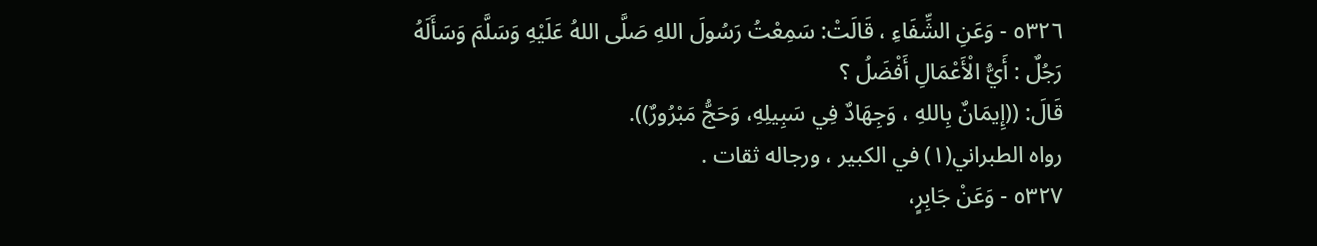٥٣٢٦ - وَعَنِ الشِّفَاءِ ، قَالَتْ: سَمِعْتُ رَسُولَ اللهِ صَلَّى اللهُ عَلَيْهِ وَسَلَّمَ وَسَأَلَهُ
رَجُلٌ : أَيُّ الْأَعْمَالِ أَفْضَلُ ؟
قَالَ: ((إِيمَانٌ بِاللهِ ، وَجِهَادٌ فِي سَبِيلِهِ، وَحَجُّ مَبْرُورٌ)).
رواه الطبراني(١) في الكبير ، ورجاله ثقات .
٥٣٢٧ - وَعَنْ جَابِرٍ،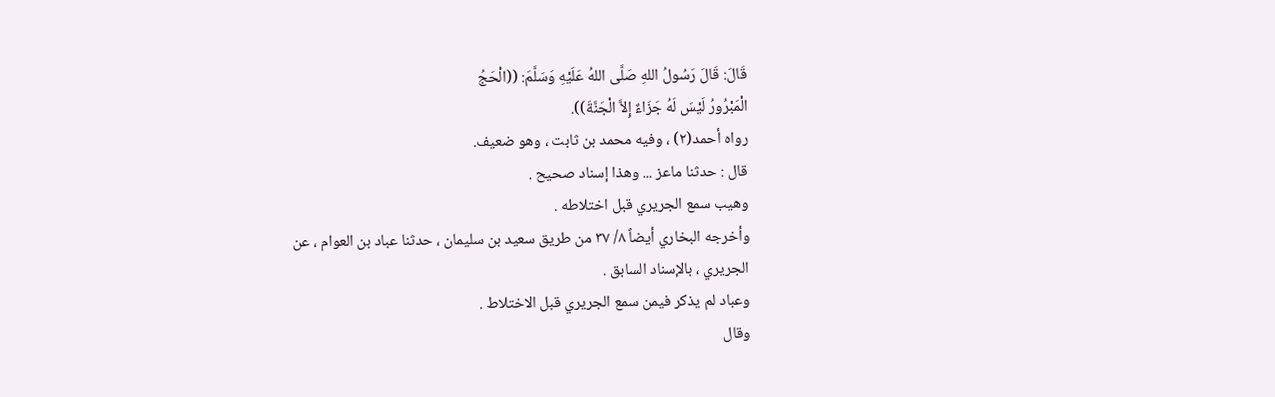قَالَ: قَالَ رَسُولُ اللهِ صَلَّى اللهُ عَلَيْهِ وَسَلَّمَ: ((الْحَجُ
الْمَبْرُورُ لَيْسَ لَهُ جَزَاءٌ إِلاَّ الْجَنَّةَ)).
رواه أحمد(٢) ، وفيه محمد بن ثابت ، وهو ضعيف.
قال : حدثنا ماعز ... وهذا إسناد صحيح .
وهيب سمع الجريري قبل اختلاطه .
وأخرجه البخاري أيضاً ٨/ ٣٧ من طريق سعيد بن سليمان ، حدثنا عباد بن العوام ، عن
الجريري ، بالإسناد السابق .
وعباد لم يذكر فيمن سمع الجريري قبل الاختلاط .
وقال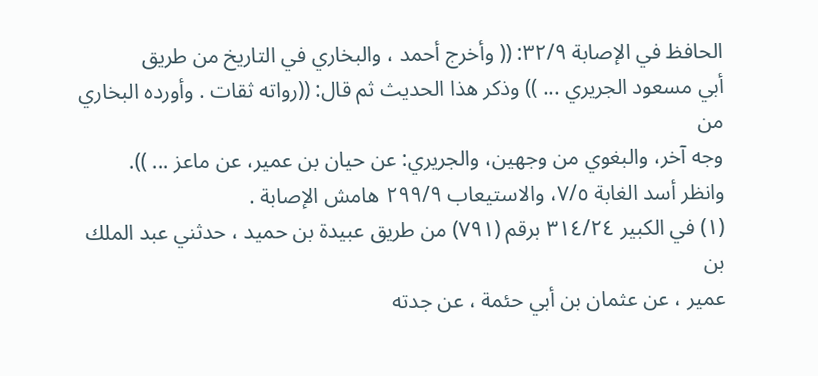الحافظ في الإصابة ٣٢/٩: (( وأخرج أحمد ، والبخاري في التاريخ من طريق
أبي مسعود الجريري ... )) وذكر هذا الحديث ثم قال: ((رواته ثقات . وأورده البخاري من
وجه آخر، والبغوي من وجهين، والجريري: عن حيان بن عمير، عن ماعز ... )).
وانظر أسد الغابة ٧/٥، والاستيعاب ٢٩٩/٩ هامش الإصابة .
(١) في الكبير ٣١٤/٢٤ برقم (٧٩١) من طريق عبيدة بن حميد ، حدثني عبد الملك بن
عمير ، عن عثمان بن أبي حئمة ، عن جدته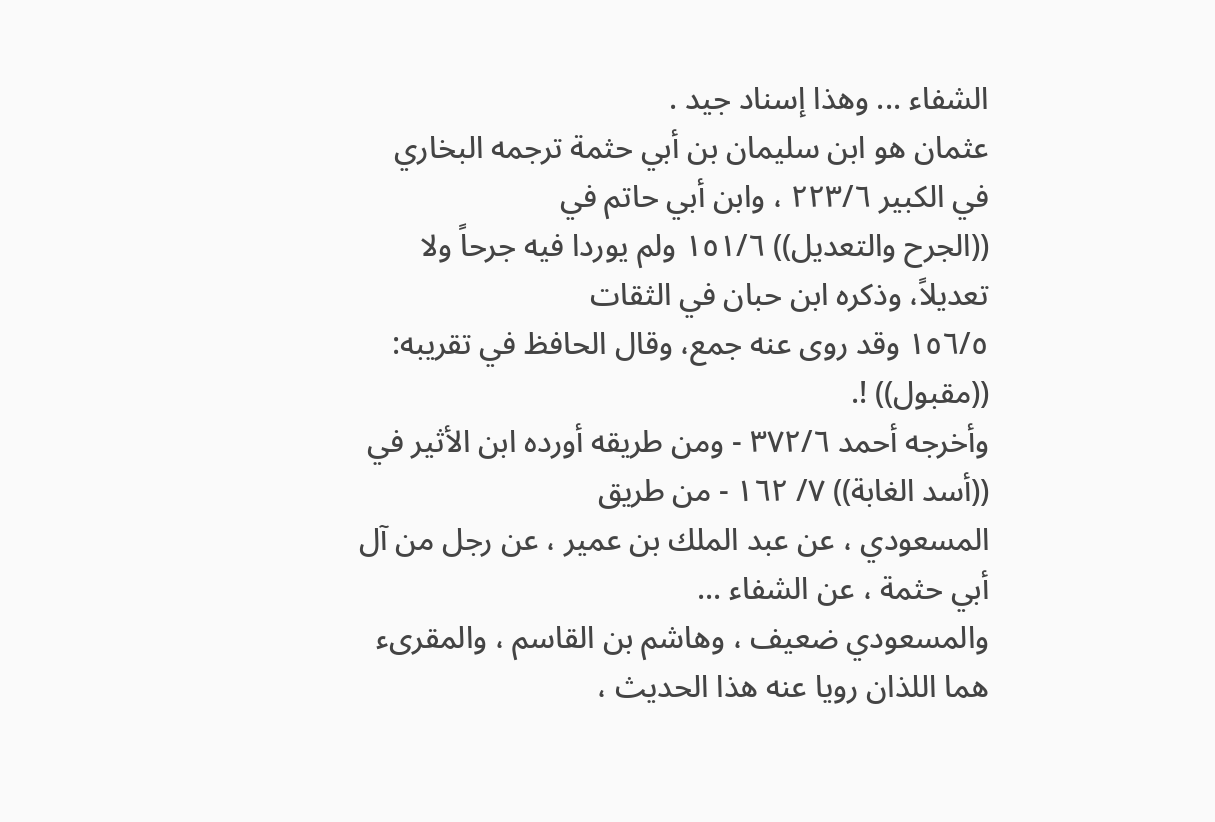الشفاء ... وهذا إسناد جيد .
عثمان هو ابن سليمان بن أبي حثمة ترجمه البخاري في الكبير ٢٢٣/٦ ، وابن أبي حاتم في
((الجرح والتعديل)) ١٥١/٦ ولم يوردا فيه جرحاً ولا تعديلاً، وذكره ابن حبان في الثقات
١٥٦/٥ وقد روى عنه جمع، وقال الحافظ في تقريبه: ((مقبول)) !.
وأخرجه أحمد ٣٧٢/٦ - ومن طريقه أورده ابن الأثير في ((أسد الغابة)) ٧/ ١٦٢ - من طريق
المسعودي ، عن عبد الملك بن عمير ، عن رجل من آل أبي حثمة ، عن الشفاء ...
والمسعودي ضعيف ، وهاشم بن القاسم ، والمقرىء هما اللذان رويا عنه هذا الحديث ،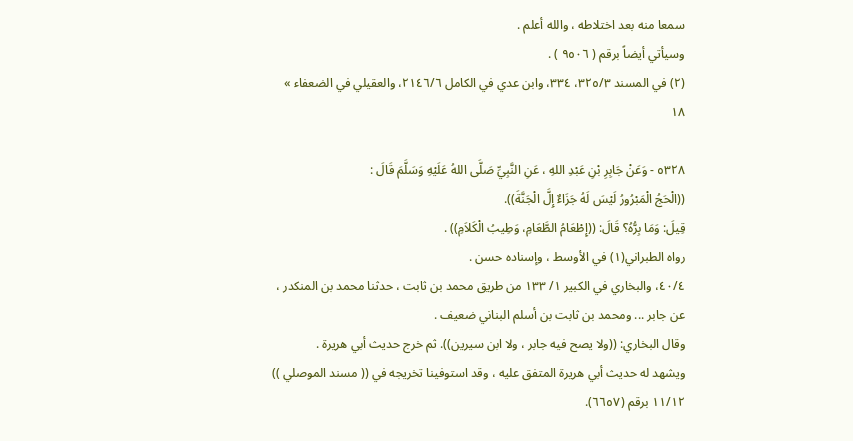سمعا منه بعد اختلاطه ، والله أعلم .
وسيأتي أيضاً برقم ( ٩٥٠٦ ) .
(٢) في المسند ٣٢٥/٣، ٣٣٤، وابن عدي في الكامل ٢١٤٦/٦، والعقيلي في الضعفاء »
١٨

٥٣٢٨ - وَعَنْ جَابِرِ بْنِ عَبْدِ اللهِ ، عَنِ النَّبِيِّ صَلَّى اللهُ عَلَيْهِ وَسَلَّمَ قَالَ :
((الْحَجُ الْمَبْرُورُ لَيْسَ لَهُ جَزَاءٌ إِلَّ الْجَنَّةَ)).
قِيلَ: وَمَا بِرُّهُ؟ قَالَ: ((إِطْعَامُ الطَّعَامِ، وَطِيبُ الْكَلاَمِ)) .
رواه الطبراني(١) في الأوسط ، وإسناده حسن .
٤٠/٤، والبخاري في الكبير ١/ ١٣٣ من طريق محمد بن ثابت ، حدثنا محمد بن المنكدر ،
عن جابر ... ومحمد بن ثابت بن أسلم البناني ضعيف .
وقال البخاري: ((ولا يصح فيه جابر ، ولا ابن سيرين)). ثم خرج حديث أبي هريرة .
ويشهد له حديث أبي هريرة المتفق عليه ، وقد استوفينا تخريجه في (( مسند الموصلي ))
١١/١٢ برقم (٦٦٥٧).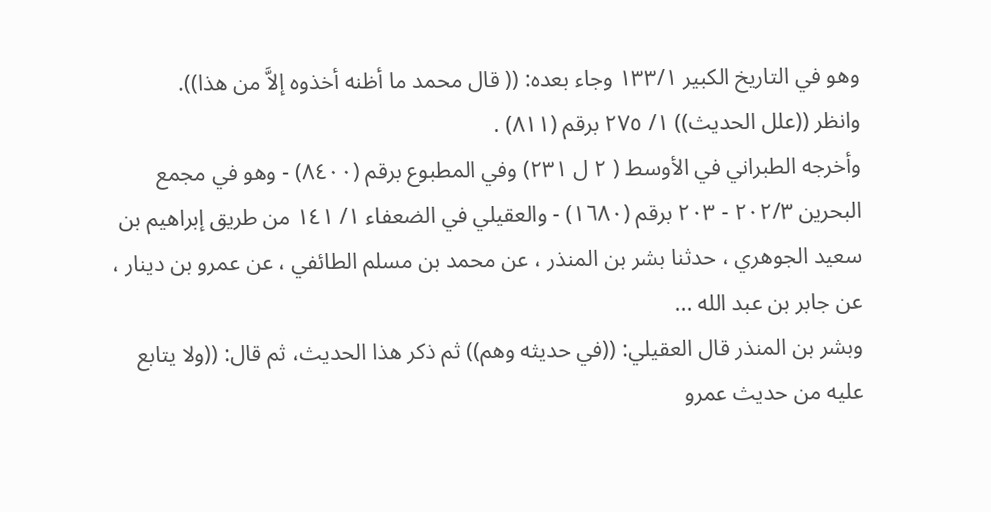وهو في التاريخ الكبير ١٣٣/١ وجاء بعده: (( قال محمد ما أظنه أخذوه إلاَّ من هذا)).
وانظر ((علل الحديث)) ١/ ٢٧٥ برقم (٨١١) .
وأخرجه الطبراني في الأوسط ( ٢ ل ٢٣١) وفي المطبوع برقم (٨٤٠٠) - وهو في مجمع
البحرين ٢٠٢/٣ - ٢٠٣ برقم (١٦٨٠) - والعقيلي في الضعفاء ١/ ١٤١ من طريق إبراهيم بن
سعيد الجوهري ، حدثنا بشر بن المنذر ، عن محمد بن مسلم الطائفي ، عن عمرو بن دينار ،
عن جابر بن عبد الله ...
وبشر بن المنذر قال العقيلي: ((في حديثه وهم)) ثم ذكر هذا الحديث، ثم قال: ((ولا يتابع
عليه من حديث عمرو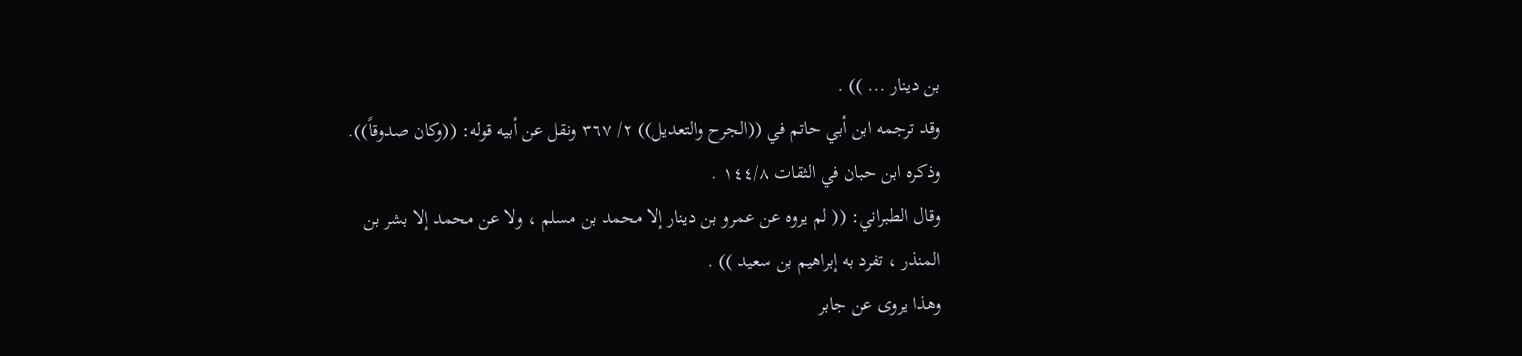بن دينار ... )) .
وقد ترجمه ابن أبي حاتم في ((الجرح والتعديل)) ٢/ ٣٦٧ ونقل عن أبيه قوله: ((وكان صدوقاً)).
وذكره ابن حبان في الثقات ١٤٤/٨ .
وقال الطبراني: (( لم يروه عن عمرو بن دينار إلا محمد بن مسلم ، ولا عن محمد إلا بشر بن
المنذر ، تفرد به إبراهيم بن سعيد )) .
وهذا يروى عن جابر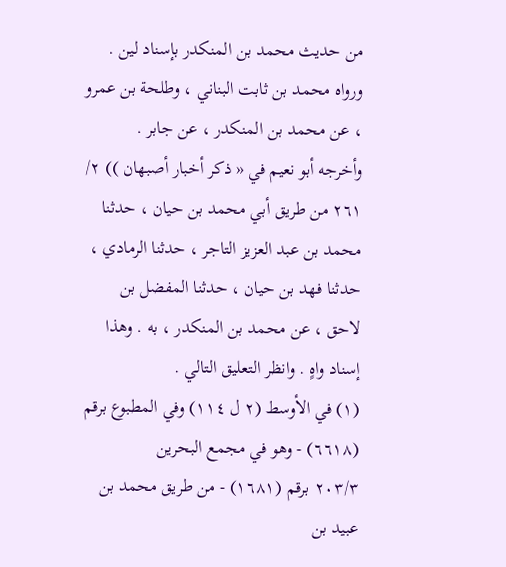من حديث محمد بن المنكدر بإسناد لين .
ورواه محمد بن ثابت البناني ، وطلحة بن عمرو ، عن محمد بن المنكدر ، عن جابر .
وأخرجه أبو نعيم في « ذکر أخبار أصبهان )) ٢/ ٢٦١ من طريق أبي محمد بن حيان ، حدثنا
محمد بن عبد العزيز التاجر ، حدثنا الرمادي ، حدثنا فهد بن حيان ، حدثنا المفضل بن
لاحق ، عن محمد بن المنكدر ، به . وهذا إسناد واهٍ . وانظر التعليق التالي .
(١) في الأوسط (٢ ل ١١٤) وفي المطبوع برقم (٦٦١٨) - وهو في مجمع البحرين
٢٠٣/٣ برقم (١٦٨١) - من طريق محمد بن عبيد بن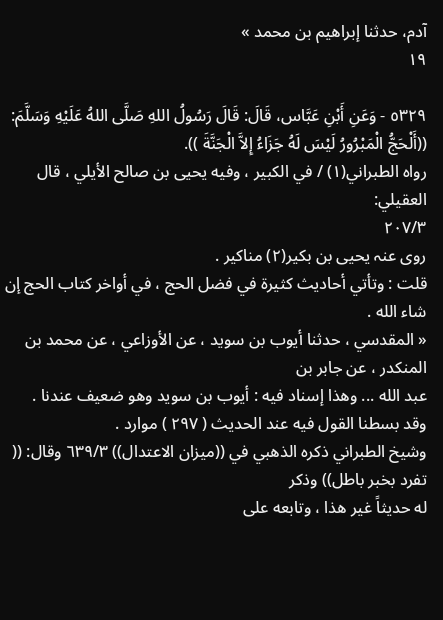آدم، حدثنا إبراهيم بن محمد »
١٩

٥٣٢٩ - وَعَنِ أَبْنِ عَبَّاس، قَالَ: قَالَ رَسُولُ اللهِ صَلَّى اللهُ عَلَيْهِ وَسَلَّمَ:
((أَلْحَجُّ الْمَبْرُورُ لَيْسَ لَهُ جَزَاءُ إِلاَّ الْجَنَّةَ )).
رواه الطبراني(١) / في الكبير ، وفيه يحيى بن صالح الأيلي ، قال العقيلي:
٢٠٧/٣
روی عنہ یحیی بن بكير(٢) مناکیر .
قلت : وتأتي أحاديث كثيرة في فضل الحج ، في أواخر كتاب الحج إن
شاء الله .
« المقدسي ، حدثنا أيوب بن سويد ، عن الأوزاعي ، عن محمد بن المنكدر ، عن جابر بن
عبد الله ... وهذا إسناد فيه : أيوب بن سويد وهو ضعيف عندنا .
وقد بسطنا القول فيه عند الحديث ( ٢٩٧ ) موارد .
وشيخ الطبراني ذكره الذهبي في ((ميزان الاعتدال)) ٦٣٩/٣ وقال: (( تفرد بخبر باطل)) وذكر
له حديثاً غير هذا ، وتابعه على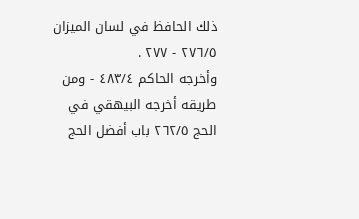ذلك الحافظ في لسان الميزان ٢٧٦/٥ - ٢٧٧ .
وأخرجه الحاكم ٤٨٣/٤ - ومن طريقه أخرجه البيهقي في الحج ٢٦٢/٥ باب أفضل الحج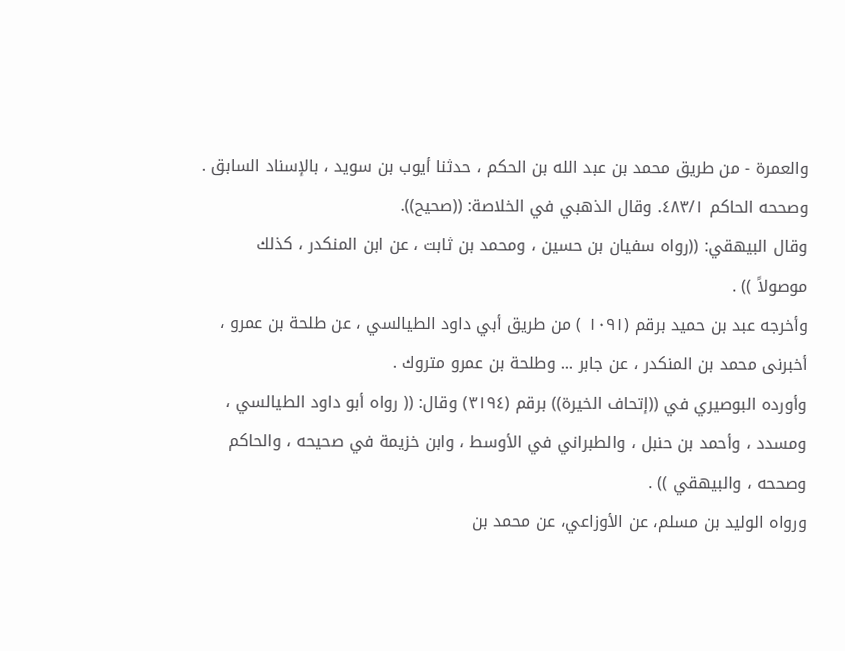والعمرة - من طريق محمد بن عبد الله بن الحكم ، حدثنا أيوب بن سويد ، بالإسناد السابق .
وصححه الحاكم ٤٨٣/١. وقال الذهبي في الخلاصة: ((صحيح)).
وقال البيهقي: ((رواه سفيان بن حسين ، ومحمد بن ثابت ، عن ابن المنكدر ، كذلك
موصولاً )) .
وأخرجه عبد بن حميد برقم (١٠٩١ ) من طريق أبي داود الطيالسي ، عن طلحة بن عمرو ،
أخبرنى محمد بن المنكدر ، عن جابر ... وطلحة بن عمرو متروك .
وأورده البوصيري في ((إتحاف الخيرة)) برقم (٣١٩٤) وقال: (( رواه أبو داود الطيالسي ،
ومسدد ، وأحمد بن حنبل ، والطبراني في الأوسط ، وابن خزيمة في صحيحه ، والحاكم
وصححه ، والبيهقي )) .
ورواه الوليد بن مسلم، عن الأوزاعي، عن محمد بن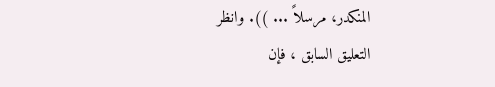المنكدر، مرسلاً ... )). وانظر
التعليق السابق ، فإن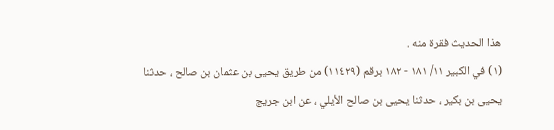هذا الحديث فقرة منه .
(١) في الكبير ١١/ ١٨١ - ١٨٢ برقم (١١٤٢٩) من طريق يحيى بن عثمان بن صالح ، حدثنا
يحيى بن بكير ، حدثنا يحيى بن صالح الأيلي ، عن ابن جريج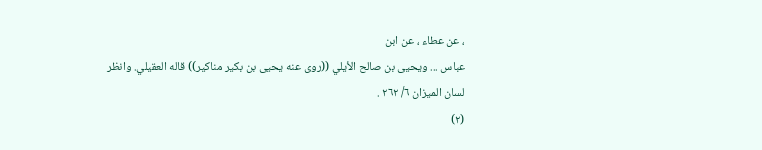، عن عطاء ، عن ابن
عباس ... ويحيى بن صالح الأيلي ((روى عنه يحيى بن بكير مناكير)) قاله العقيلي. وانظر
لسان الميزان ٦/ ٢٦٢ .
(٢)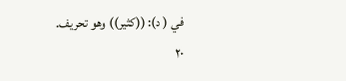في ( د): ((كثير)) وهو تحريف.
٢٠